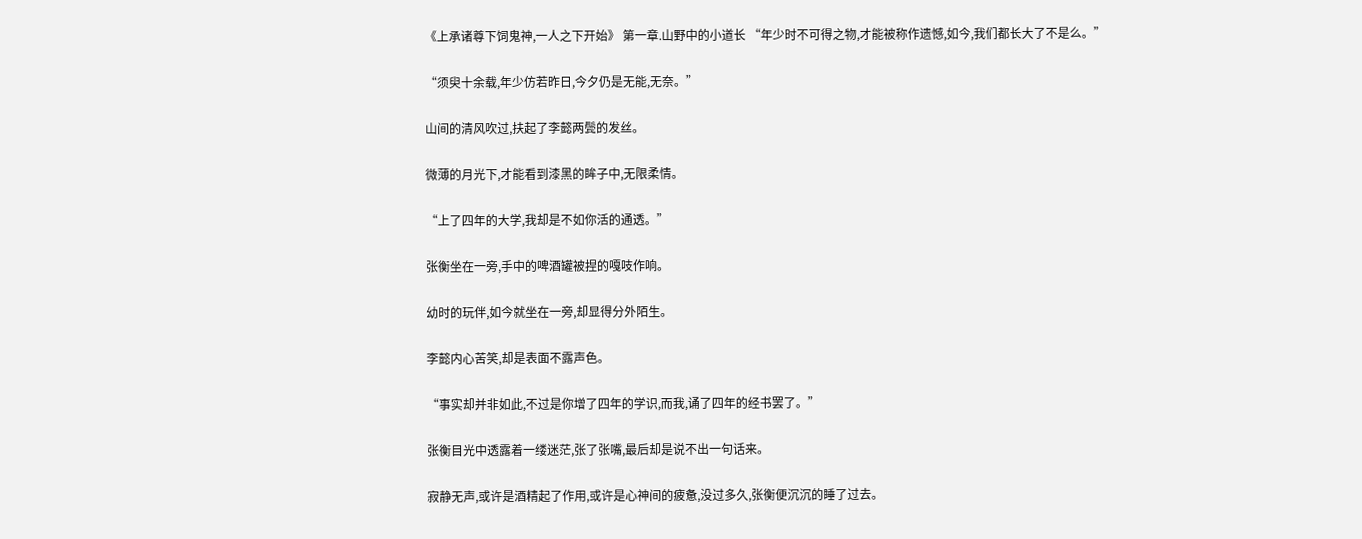《上承诸尊下饲鬼神,一人之下开始》 第一章.山野中的小道长 “年少时不可得之物,才能被称作遗憾,如今,我们都长大了不是么。”

“须臾十余载,年少仿若昨日,今夕仍是无能,无奈。”

山间的清风吹过,扶起了李懿两鬓的发丝。

微薄的月光下,才能看到漆黑的眸子中,无限柔情。

“上了四年的大学,我却是不如你活的通透。”

张衡坐在一旁,手中的啤酒罐被捏的嘎吱作响。

幼时的玩伴,如今就坐在一旁,却显得分外陌生。

李懿内心苦笑,却是表面不露声色。

“事实却并非如此,不过是你增了四年的学识,而我,诵了四年的经书罢了。”

张衡目光中透露着一缕迷茫,张了张嘴,最后却是说不出一句话来。

寂静无声,或许是酒精起了作用,或许是心神间的疲惫,没过多久,张衡便沉沉的睡了过去。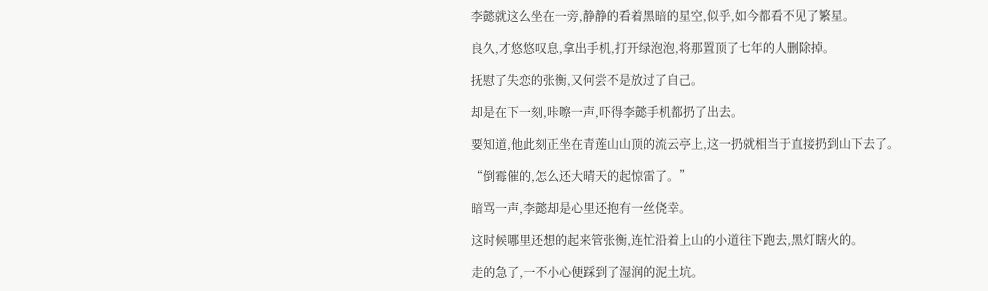李懿就这么坐在一旁,静静的看着黑暗的星空,似乎,如今都看不见了繁星。

良久,才悠悠叹息,拿出手机,打开绿泡泡,将那置顶了七年的人删除掉。

抚慰了失恋的张衡,又何尝不是放过了自己。

却是在下一刻,咔嚓一声,吓得李懿手机都扔了出去。

要知道,他此刻正坐在青莲山山顶的流云亭上,这一扔就相当于直接扔到山下去了。

“倒霉催的,怎么还大晴天的起惊雷了。”

暗骂一声,李懿却是心里还抱有一丝侥幸。

这时候哪里还想的起来管张衡,连忙沿着上山的小道往下跑去,黑灯瞎火的。

走的急了,一不小心便踩到了湿润的泥土坑。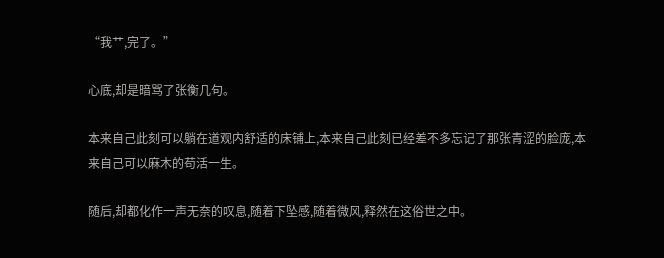“我艹,完了。”

心底,却是暗骂了张衡几句。

本来自己此刻可以躺在道观内舒适的床铺上,本来自己此刻已经差不多忘记了那张青涩的脸庞,本来自己可以麻木的苟活一生。

随后,却都化作一声无奈的叹息,随着下坠感,随着微风,释然在这俗世之中。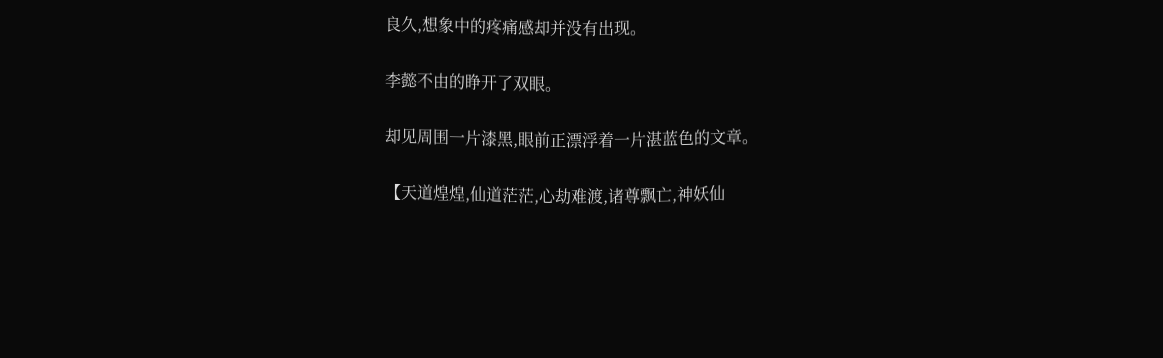良久,想象中的疼痛感却并没有出现。

李懿不由的睁开了双眼。

却见周围一片漆黑,眼前正漂浮着一片湛蓝色的文章。

【天道煌煌,仙道茫茫,心劫难渡,诸尊飘亡,神妖仙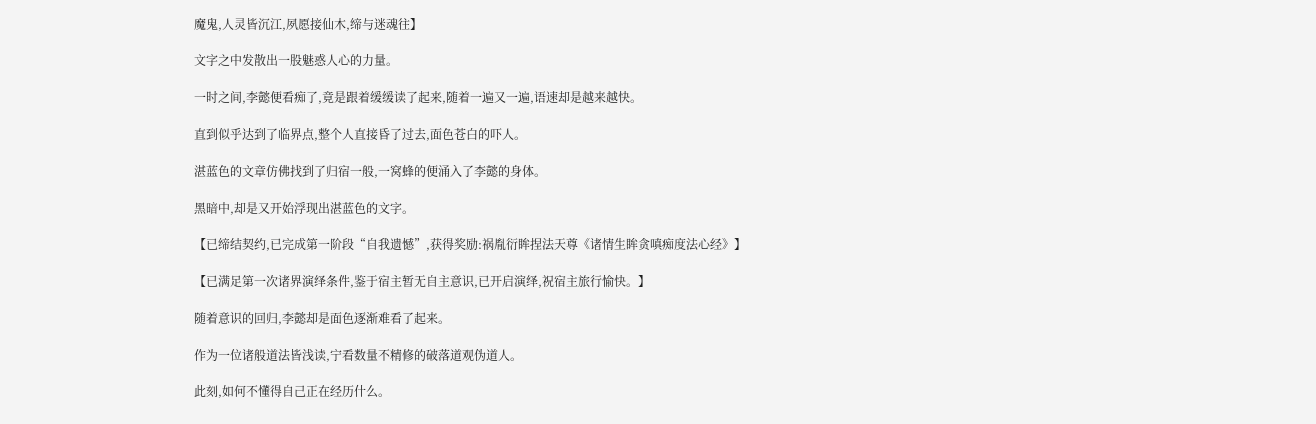魔鬼,人灵皆沉江,夙愿接仙木,缔与迷魂往】

文字之中发散出一股魅惑人心的力量。

一时之间,李懿便看痴了,竟是跟着缓缓读了起来,随着一遍又一遍,语速却是越来越快。

直到似乎达到了临界点,整个人直接昏了过去,面色苍白的吓人。

湛蓝色的文章仿佛找到了归宿一般,一窝蜂的便涌入了李懿的身体。

黑暗中,却是又开始浮现出湛蓝色的文字。

【已缔结契约,已完成第一阶段“自我遗憾”,获得奖励:祸胤衍眸捏法天尊《诸情生眸贪嗔痴度法心经》】

【已满足第一次诸界演绎条件,鉴于宿主暂无自主意识,已开启演绎,祝宿主旅行愉快。】

随着意识的回归,李懿却是面色逐渐难看了起来。

作为一位诸般道法皆浅读,宁看数量不精修的破落道观伪道人。

此刻,如何不懂得自己正在经历什么。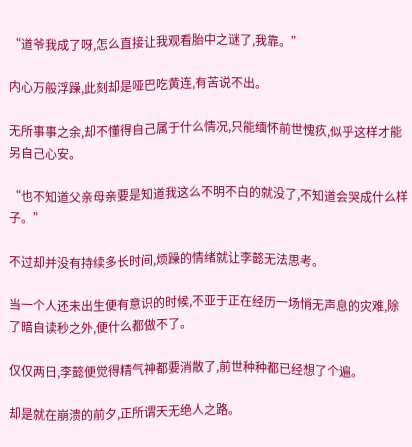“道爷我成了呀,怎么直接让我观看胎中之谜了,我靠。”

内心万般浮躁,此刻却是哑巴吃黄连,有苦说不出。

无所事事之余,却不懂得自己属于什么情况,只能缅怀前世愧疚,似乎这样才能另自己心安。

“也不知道父亲母亲要是知道我这么不明不白的就没了,不知道会哭成什么样子。”

不过却并没有持续多长时间,烦躁的情绪就让李懿无法思考。

当一个人还未出生便有意识的时候,不亚于正在经历一场悄无声息的灾难,除了暗自读秒之外,便什么都做不了。

仅仅两日,李懿便觉得精气神都要消散了,前世种种都已经想了个遍。

却是就在崩溃的前夕,正所谓天无绝人之路。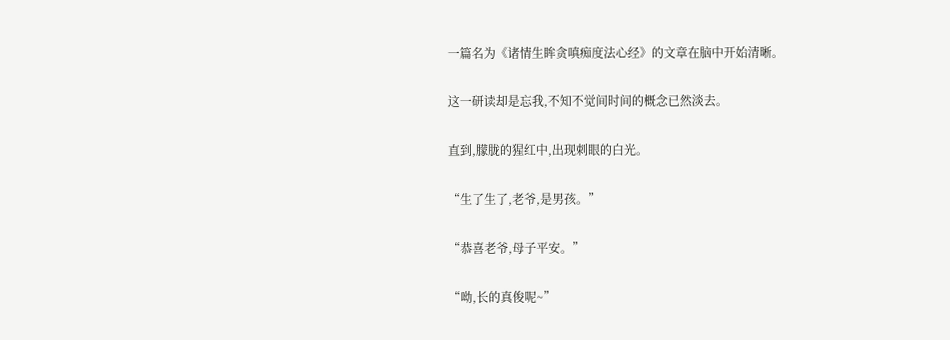一篇名为《诸情生眸贪嗔痴度法心经》的文章在脑中开始清晰。

这一研读却是忘我,不知不觉间时间的概念已然淡去。

直到,朦胧的猩红中,出现刺眼的白光。

“生了生了,老爷,是男孩。”

“恭喜老爷,母子平安。”

“呦,长的真俊呢~”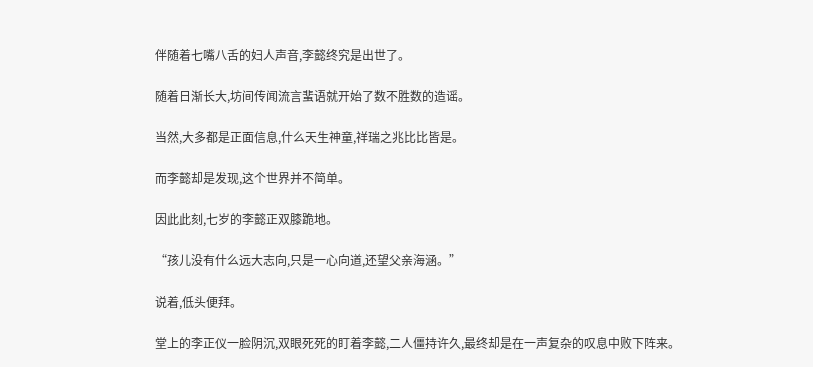伴随着七嘴八舌的妇人声音,李懿终究是出世了。

随着日渐长大,坊间传闻流言蜚语就开始了数不胜数的造谣。

当然,大多都是正面信息,什么天生神童,祥瑞之兆比比皆是。

而李懿却是发现,这个世界并不简单。

因此此刻,七岁的李懿正双膝跪地。

“孩儿没有什么远大志向,只是一心向道,还望父亲海涵。”

说着,低头便拜。

堂上的李正仪一脸阴沉,双眼死死的盯着李懿,二人僵持许久,最终却是在一声复杂的叹息中败下阵来。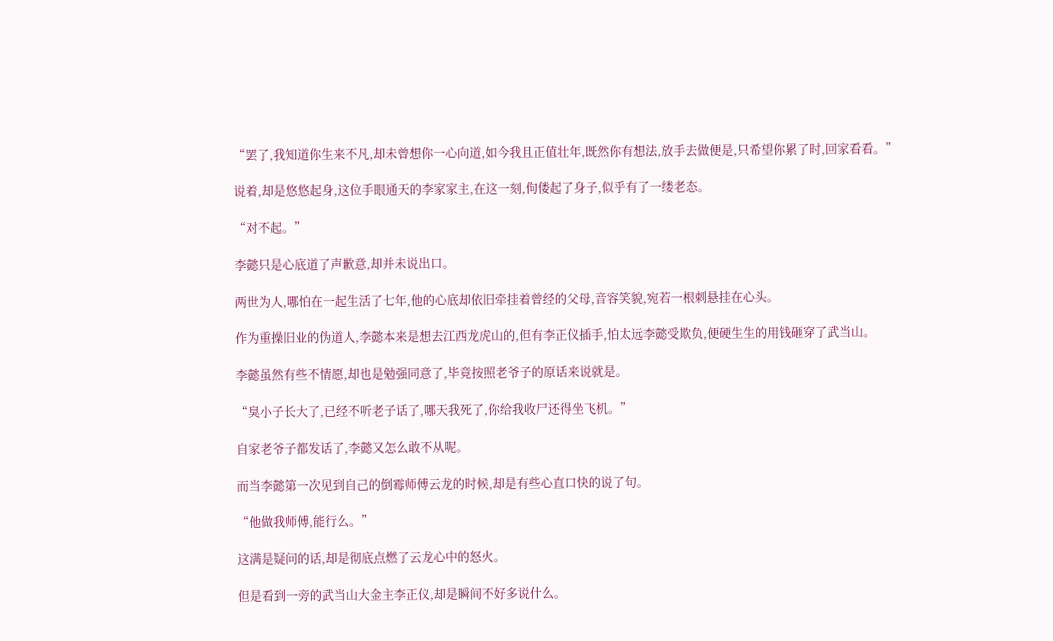“罢了,我知道你生来不凡,却未曾想你一心向道,如今我且正值壮年,既然你有想法,放手去做便是,只希望你累了时,回家看看。”

说着,却是悠悠起身,这位手眼通天的李家家主,在这一刻,佝偻起了身子,似乎有了一缕老态。

“对不起。”

李懿只是心底道了声歉意,却并未说出口。

两世为人,哪怕在一起生活了七年,他的心底却依旧牵挂着曾经的父母,音容笑貌,宛若一根刺悬挂在心头。

作为重操旧业的伪道人,李懿本来是想去江西龙虎山的,但有李正仪插手,怕太远李懿受欺负,便硬生生的用钱砸穿了武当山。

李懿虽然有些不情愿,却也是勉强同意了,毕竟按照老爷子的原话来说就是。

“臭小子长大了,已经不听老子话了,哪天我死了,你给我收尸还得坐飞机。”

自家老爷子都发话了,李懿又怎么敢不从呢。

而当李懿第一次见到自己的倒霉师傅云龙的时候,却是有些心直口快的说了句。

“他做我师傅,能行么。”

这满是疑问的话,却是彻底点燃了云龙心中的怒火。

但是看到一旁的武当山大金主李正仪,却是瞬间不好多说什么。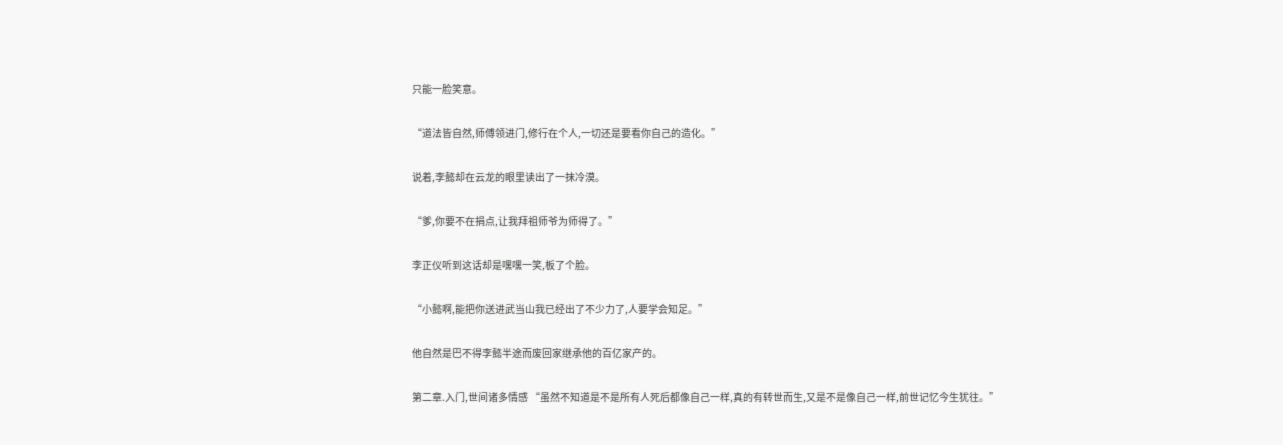只能一脸笑意。

“道法皆自然,师傅领进门,修行在个人,一切还是要看你自己的造化。”

说着,李懿却在云龙的眼里读出了一抹冷漠。

“爹,你要不在捐点,让我拜祖师爷为师得了。”

李正仪听到这话却是嘿嘿一笑,板了个脸。

“小懿啊,能把你送进武当山我已经出了不少力了,人要学会知足。”

他自然是巴不得李懿半途而废回家继承他的百亿家产的。

第二章.入门,世间诸多情感 “虽然不知道是不是所有人死后都像自己一样,真的有转世而生,又是不是像自己一样,前世记忆今生犹往。”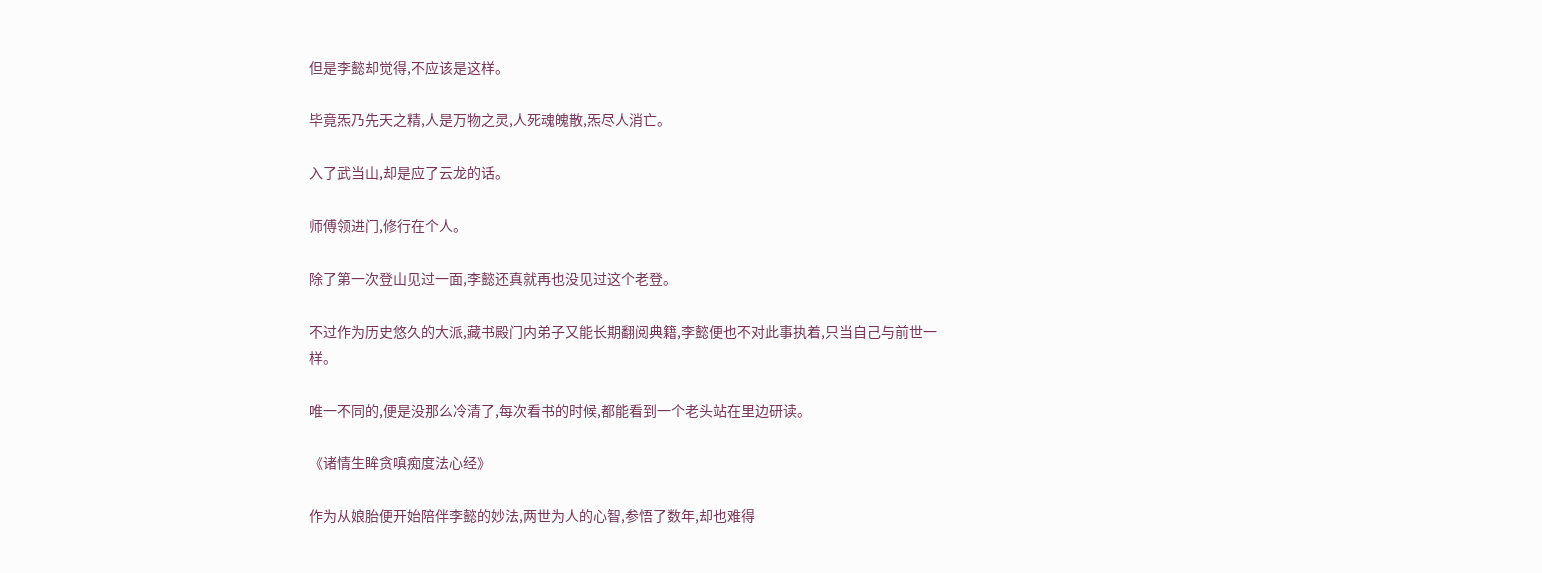但是李懿却觉得,不应该是这样。

毕竟炁乃先天之精,人是万物之灵,人死魂魄散,炁尽人消亡。

入了武当山,却是应了云龙的话。

师傅领进门,修行在个人。

除了第一次登山见过一面,李懿还真就再也没见过这个老登。

不过作为历史悠久的大派,藏书殿门内弟子又能长期翻阅典籍,李懿便也不对此事执着,只当自己与前世一样。

唯一不同的,便是没那么冷清了,每次看书的时候,都能看到一个老头站在里边研读。

《诸情生眸贪嗔痴度法心经》

作为从娘胎便开始陪伴李懿的妙法,两世为人的心智,参悟了数年,却也难得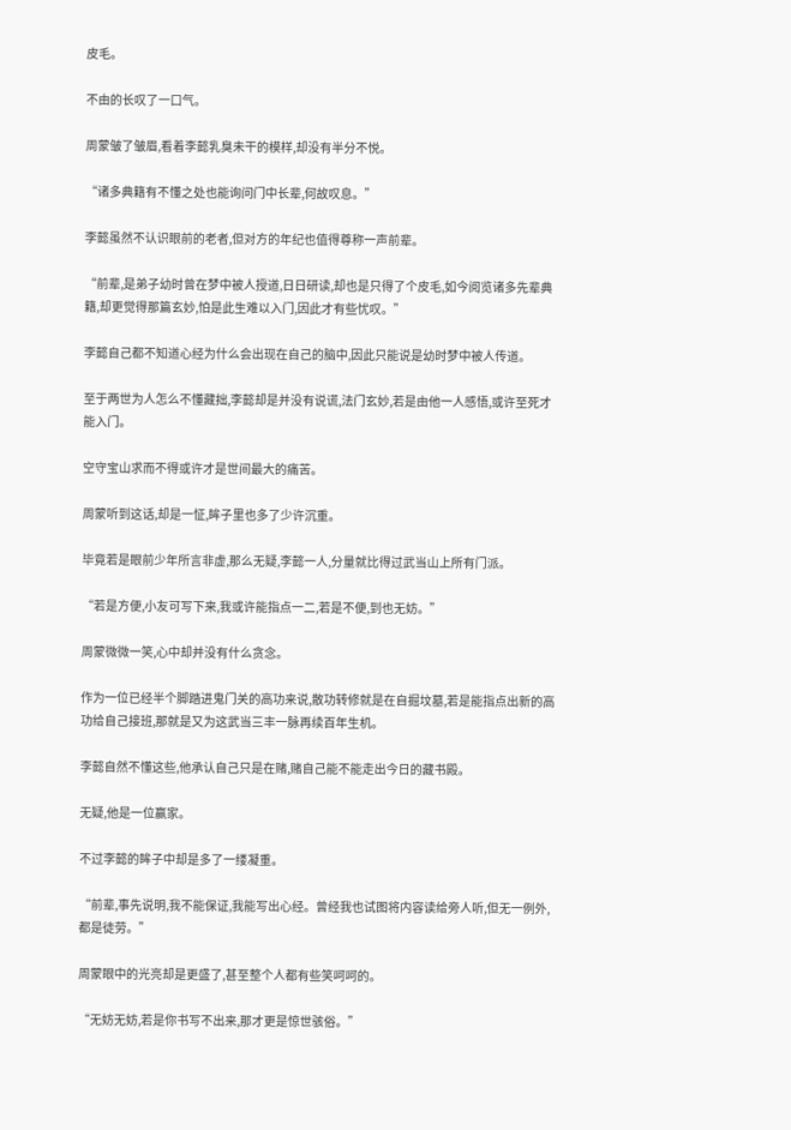皮毛。

不由的长叹了一口气。

周蒙皱了皱眉,看着李懿乳臭未干的模样,却没有半分不悦。

“诸多典籍有不懂之处也能询问门中长辈,何故叹息。”

李懿虽然不认识眼前的老者,但对方的年纪也值得尊称一声前辈。

“前辈,是弟子幼时曾在梦中被人授道,日日研读,却也是只得了个皮毛,如今阅览诸多先辈典籍,却更觉得那篇玄妙,怕是此生难以入门,因此才有些忧叹。”

李懿自己都不知道心经为什么会出现在自己的脑中,因此只能说是幼时梦中被人传道。

至于两世为人怎么不懂藏拙,李懿却是并没有说谎,法门玄妙,若是由他一人感悟,或许至死才能入门。

空守宝山求而不得或许才是世间最大的痛苦。

周蒙听到这话,却是一怔,眸子里也多了少许沉重。

毕竟若是眼前少年所言非虚,那么无疑,李懿一人,分量就比得过武当山上所有门派。

“若是方便,小友可写下来,我或许能指点一二,若是不便,到也无妨。”

周蒙微微一笑,心中却并没有什么贪念。

作为一位已经半个脚踏进鬼门关的高功来说,散功转修就是在自掘坟墓,若是能指点出新的高功给自己接班,那就是又为这武当三丰一脉再续百年生机。

李懿自然不懂这些,他承认自己只是在赌,赌自己能不能走出今日的藏书殿。

无疑,他是一位赢家。

不过李懿的眸子中却是多了一缕凝重。

“前辈,事先说明,我不能保证,我能写出心经。曾经我也试图将内容读给旁人听,但无一例外,都是徒劳。”

周蒙眼中的光亮却是更盛了,甚至整个人都有些笑呵呵的。

“无妨无妨,若是你书写不出来,那才更是惊世骇俗。”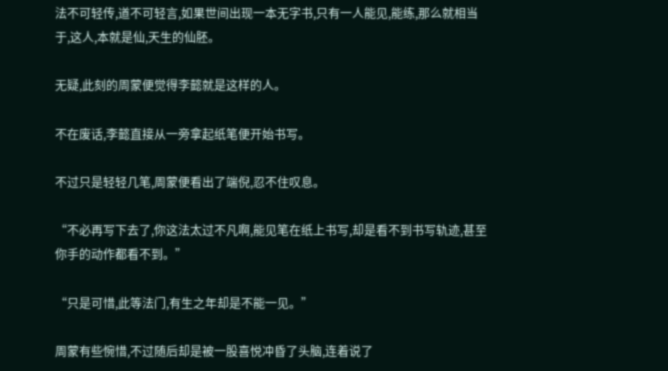法不可轻传,道不可轻言,如果世间出现一本无字书,只有一人能见,能练,那么就相当于,这人,本就是仙,天生的仙胚。

无疑,此刻的周蒙便觉得李懿就是这样的人。

不在废话,李懿直接从一旁拿起纸笔便开始书写。

不过只是轻轻几笔,周蒙便看出了端倪,忍不住叹息。

“不必再写下去了,你这法太过不凡啊,能见笔在纸上书写,却是看不到书写轨迹,甚至你手的动作都看不到。”

“只是可惜,此等法门,有生之年却是不能一见。”

周蒙有些惋惜,不过随后却是被一股喜悦冲昏了头脑,连着说了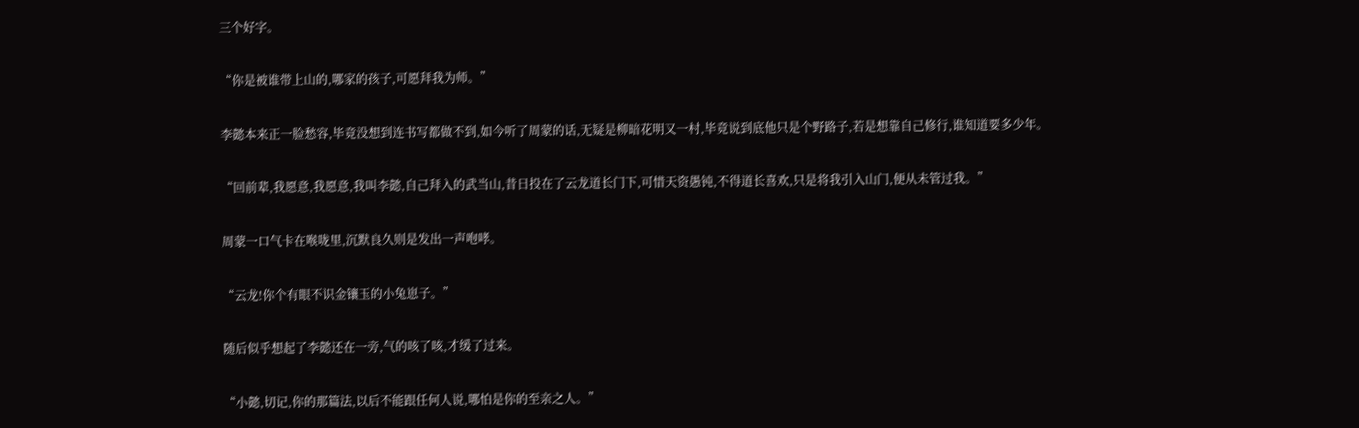三个好字。

“你是被谁带上山的,哪家的孩子,可愿拜我为师。”

李懿本来正一脸愁容,毕竟没想到连书写都做不到,如今听了周蒙的话,无疑是柳暗花明又一村,毕竟说到底他只是个野路子,若是想靠自己修行,谁知道要多少年。

“回前辈,我愿意,我愿意,我叫李懿,自己拜入的武当山,昔日投在了云龙道长门下,可惜天资愚钝,不得道长喜欢,只是将我引入山门,便从未管过我。”

周蒙一口气卡在喉咙里,沉默良久则是发出一声咆哮。

“云龙!你个有眼不识金镶玉的小兔崽子。”

随后似乎想起了李懿还在一旁,气的咳了咳,才缓了过来。

“小懿,切记,你的那篇法,以后不能跟任何人说,哪怕是你的至亲之人。”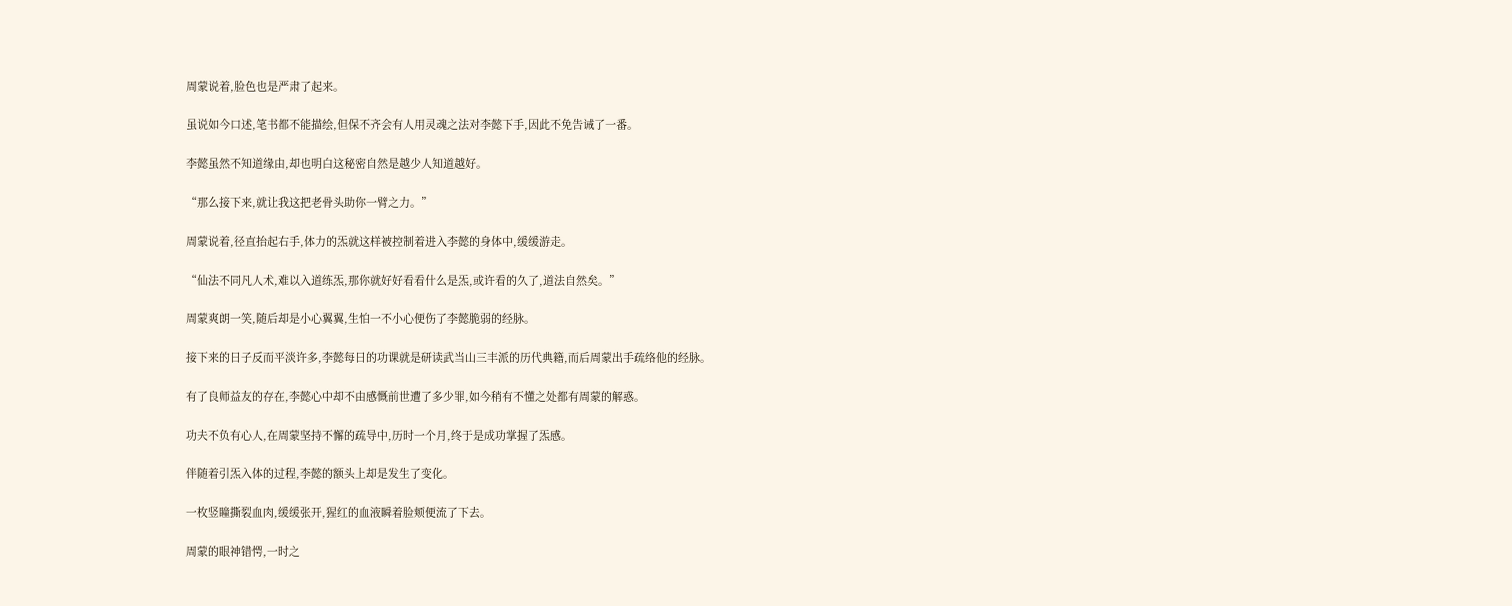周蒙说着,脸色也是严肃了起来。

虽说如今口述,笔书都不能描绘,但保不齐会有人用灵魂之法对李懿下手,因此不免告诫了一番。

李懿虽然不知道缘由,却也明白这秘密自然是越少人知道越好。

“那么接下来,就让我这把老骨头助你一臂之力。”

周蒙说着,径直抬起右手,体力的炁就这样被控制着进入李懿的身体中,缓缓游走。

“仙法不同凡人术,难以入道练炁,那你就好好看看什么是炁,或许看的久了,道法自然矣。”

周蒙爽朗一笑,随后却是小心翼翼,生怕一不小心便伤了李懿脆弱的经脉。

接下来的日子反而平淡许多,李懿每日的功课就是研读武当山三丰派的历代典籍,而后周蒙出手疏络他的经脉。

有了良师益友的存在,李懿心中却不由感慨前世遭了多少罪,如今稍有不懂之处都有周蒙的解惑。

功夫不负有心人,在周蒙坚持不懈的疏导中,历时一个月,终于是成功掌握了炁感。

伴随着引炁入体的过程,李懿的额头上却是发生了变化。

一枚竖瞳撕裂血肉,缓缓张开,猩红的血液瞬着脸颊便流了下去。

周蒙的眼神错愕,一时之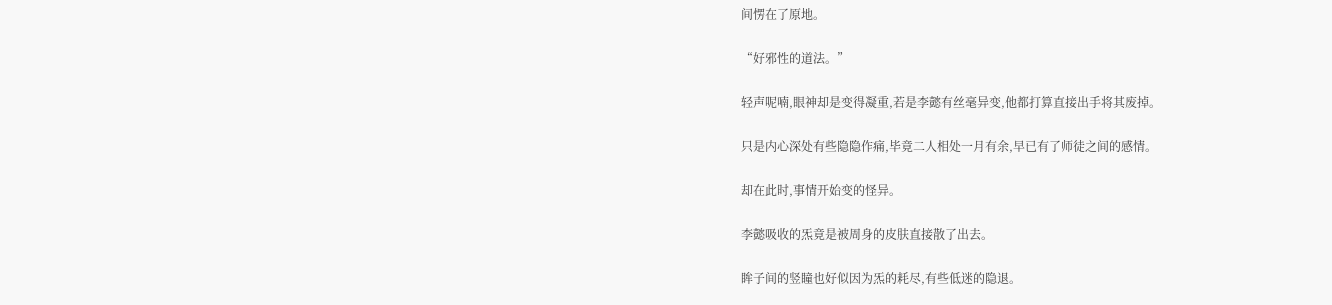间愣在了原地。

“好邪性的道法。”

轻声呢喃,眼神却是变得凝重,若是李懿有丝毫异变,他都打算直接出手将其废掉。

只是内心深处有些隐隐作痛,毕竟二人相处一月有余,早已有了师徒之间的感情。

却在此时,事情开始变的怪异。

李懿吸收的炁竟是被周身的皮肤直接散了出去。

眸子间的竖瞳也好似因为炁的耗尽,有些低迷的隐退。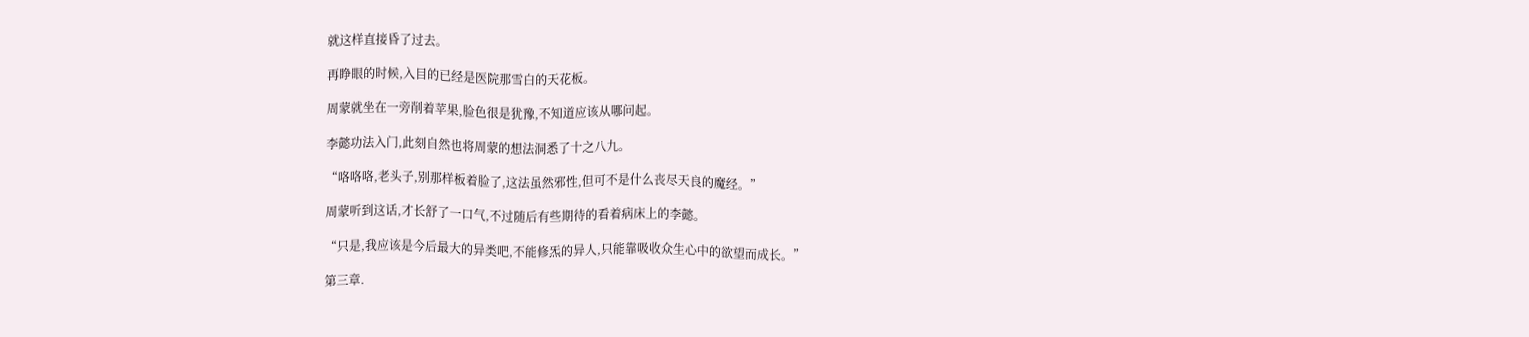就这样直接昏了过去。

再睁眼的时候,入目的已经是医院那雪白的天花板。

周蒙就坐在一旁削着苹果,脸色很是犹豫,不知道应该从哪问起。

李懿功法入门,此刻自然也将周蒙的想法洞悉了十之八九。

“咯咯咯,老头子,别那样板着脸了,这法虽然邪性,但可不是什么丧尽天良的魔经。”

周蒙听到这话,才长舒了一口气,不过随后有些期待的看着病床上的李懿。

“只是,我应该是今后最大的异类吧,不能修炁的异人,只能靠吸收众生心中的欲望而成长。”

第三章.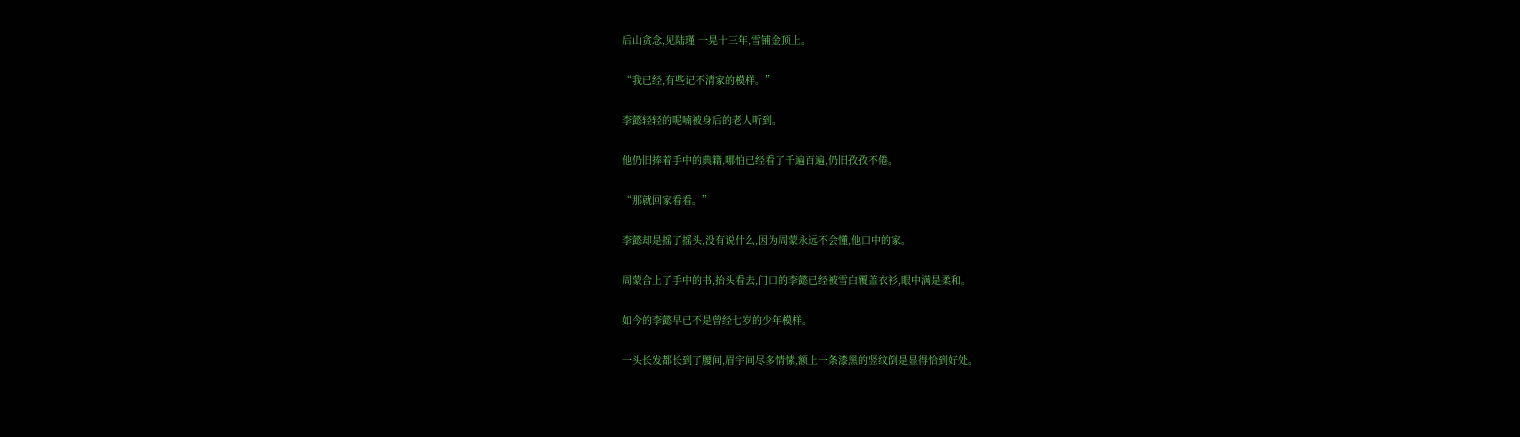后山贪念,见陆瑾 一晃十三年,雪铺金顶上。

“我已经,有些记不清家的模样。”

李懿轻轻的呢喃被身后的老人听到。

他仍旧捧着手中的典籍,哪怕已经看了千遍百遍,仍旧孜孜不倦。

“那就回家看看。”

李懿却是摇了摇头,没有说什么,因为周蒙永远不会懂,他口中的家。

周蒙合上了手中的书,抬头看去,门口的李懿已经被雪白覆盖衣衫,眼中满是柔和。

如今的李懿早已不是曾经七岁的少年模样。

一头长发都长到了腰间,眉宇间尽多情愫,额上一条漆黑的竖纹倒是显得恰到好处。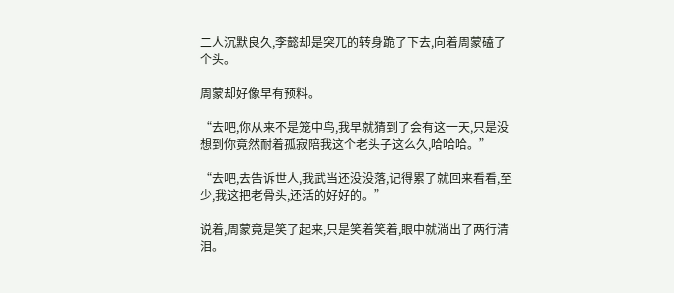二人沉默良久,李懿却是突兀的转身跪了下去,向着周蒙磕了个头。

周蒙却好像早有预料。

“去吧,你从来不是笼中鸟,我早就猜到了会有这一天,只是没想到你竟然耐着孤寂陪我这个老头子这么久,哈哈哈。”

“去吧,去告诉世人,我武当还没没落,记得累了就回来看看,至少,我这把老骨头,还活的好好的。”

说着,周蒙竟是笑了起来,只是笑着笑着,眼中就淌出了两行清泪。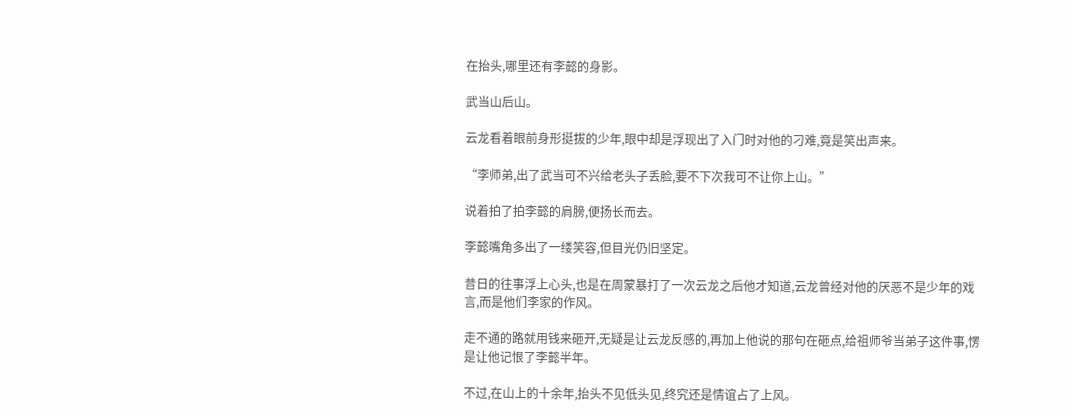在抬头,哪里还有李懿的身影。

武当山后山。

云龙看着眼前身形挺拔的少年,眼中却是浮现出了入门时对他的刁难,竟是笑出声来。

“李师弟,出了武当可不兴给老头子丢脸,要不下次我可不让你上山。”

说着拍了拍李懿的肩膀,便扬长而去。

李懿嘴角多出了一缕笑容,但目光仍旧坚定。

昔日的往事浮上心头,也是在周蒙暴打了一次云龙之后他才知道,云龙曾经对他的厌恶不是少年的戏言,而是他们李家的作风。

走不通的路就用钱来砸开,无疑是让云龙反感的,再加上他说的那句在砸点,给祖师爷当弟子这件事,愣是让他记恨了李懿半年。

不过,在山上的十余年,抬头不见低头见,终究还是情谊占了上风。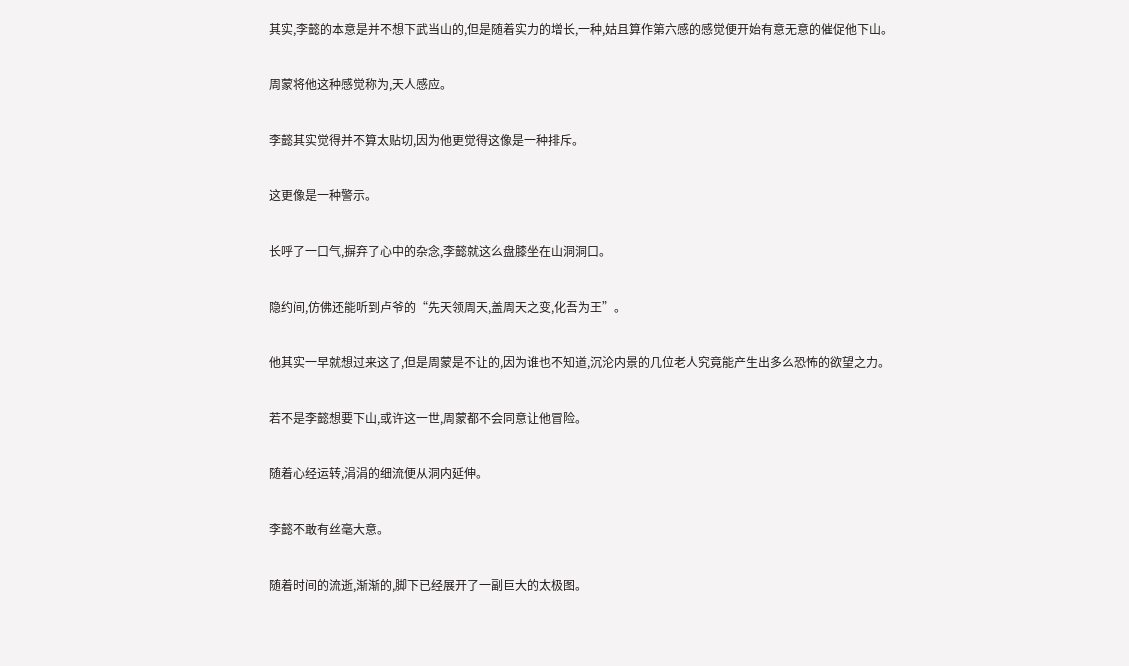其实,李懿的本意是并不想下武当山的,但是随着实力的增长,一种,姑且算作第六感的感觉便开始有意无意的催促他下山。

周蒙将他这种感觉称为,天人感应。

李懿其实觉得并不算太贴切,因为他更觉得这像是一种排斥。

这更像是一种警示。

长呼了一口气,摒弃了心中的杂念,李懿就这么盘膝坐在山洞洞口。

隐约间,仿佛还能听到卢爷的“先天领周天,盖周天之变,化吾为王”。

他其实一早就想过来这了,但是周蒙是不让的,因为谁也不知道,沉沦内景的几位老人究竟能产生出多么恐怖的欲望之力。

若不是李懿想要下山,或许这一世,周蒙都不会同意让他冒险。

随着心经运转,涓涓的细流便从洞内延伸。

李懿不敢有丝毫大意。

随着时间的流逝,渐渐的,脚下已经展开了一副巨大的太极图。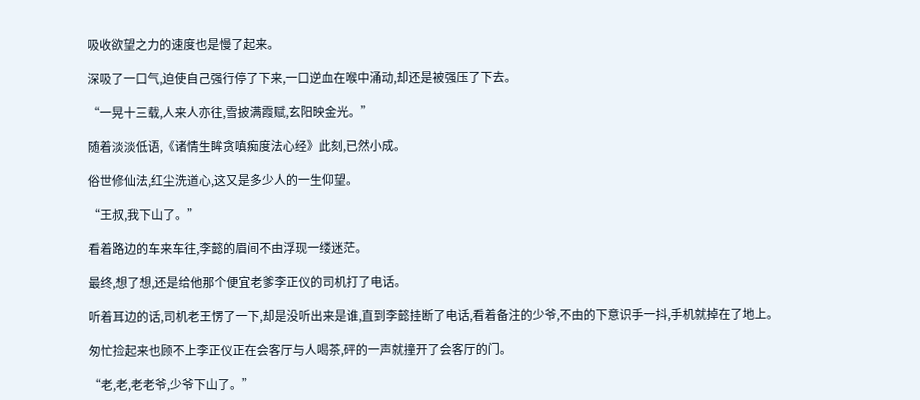吸收欲望之力的速度也是慢了起来。

深吸了一口气,迫使自己强行停了下来,一口逆血在喉中涌动,却还是被强压了下去。

“一晃十三载,人来人亦往,雪披满霞赋,玄阳映金光。”

随着淡淡低语,《诸情生眸贪嗔痴度法心经》此刻,已然小成。

俗世修仙法,红尘洗道心,这又是多少人的一生仰望。

“王叔,我下山了。”

看着路边的车来车往,李懿的眉间不由浮现一缕迷茫。

最终,想了想,还是给他那个便宜老爹李正仪的司机打了电话。

听着耳边的话,司机老王愣了一下,却是没听出来是谁,直到李懿挂断了电话,看着备注的少爷,不由的下意识手一抖,手机就掉在了地上。

匆忙捡起来也顾不上李正仪正在会客厅与人喝茶,砰的一声就撞开了会客厅的门。

“老,老,老老爷,少爷下山了。”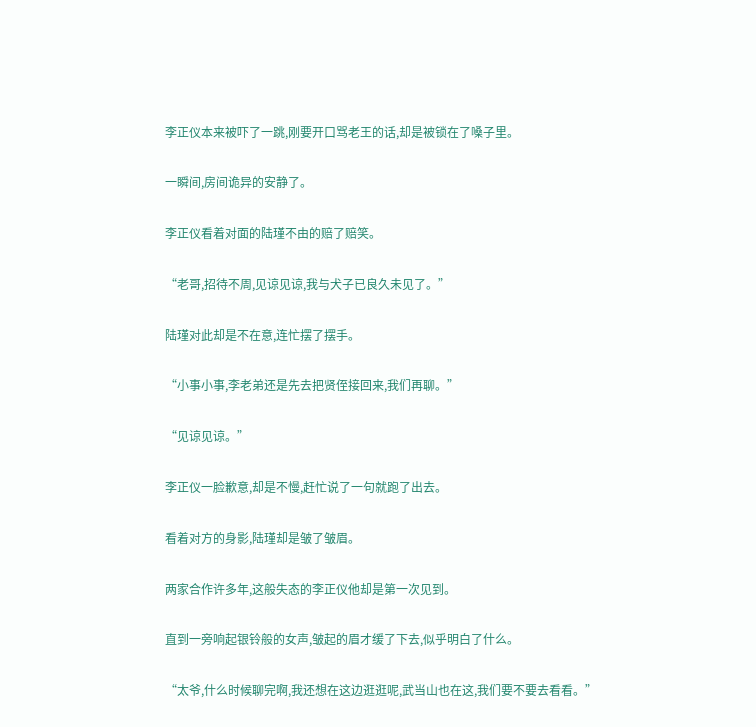李正仪本来被吓了一跳,刚要开口骂老王的话,却是被锁在了嗓子里。

一瞬间,房间诡异的安静了。

李正仪看着对面的陆瑾不由的赔了赔笑。

“老哥,招待不周,见谅见谅,我与犬子已良久未见了。”

陆瑾对此却是不在意,连忙摆了摆手。

“小事小事,李老弟还是先去把贤侄接回来,我们再聊。”

“见谅见谅。”

李正仪一脸歉意,却是不慢,赶忙说了一句就跑了出去。

看着对方的身影,陆瑾却是皱了皱眉。

两家合作许多年,这般失态的李正仪他却是第一次见到。

直到一旁响起银铃般的女声,皱起的眉才缓了下去,似乎明白了什么。

“太爷,什么时候聊完啊,我还想在这边逛逛呢,武当山也在这,我们要不要去看看。”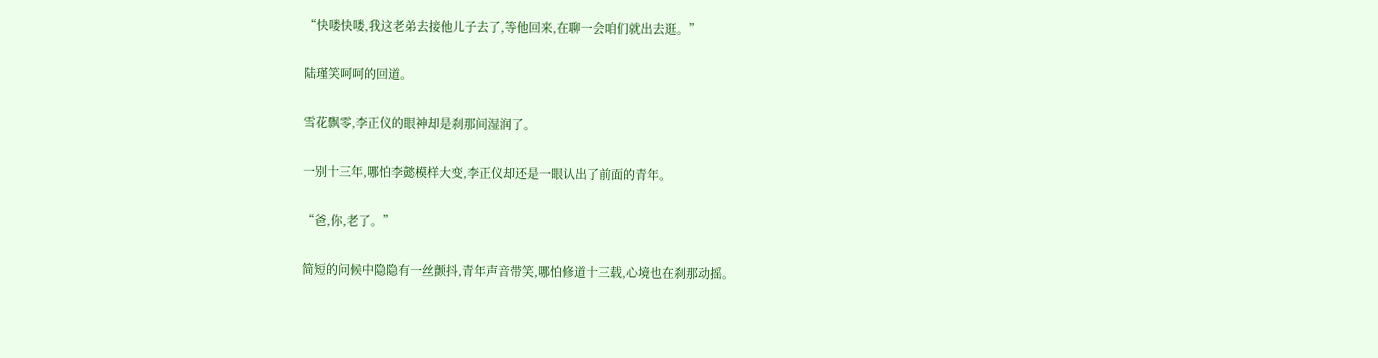“快喽快喽,我这老弟去接他儿子去了,等他回来,在聊一会咱们就出去逛。”

陆瑾笑呵呵的回道。

雪花飘零,李正仪的眼神却是刹那间湿润了。

一别十三年,哪怕李懿模样大变,李正仪却还是一眼认出了前面的青年。

“爸,你,老了。”

简短的问候中隐隐有一丝颤抖,青年声音带笑,哪怕修道十三载,心境也在刹那动摇。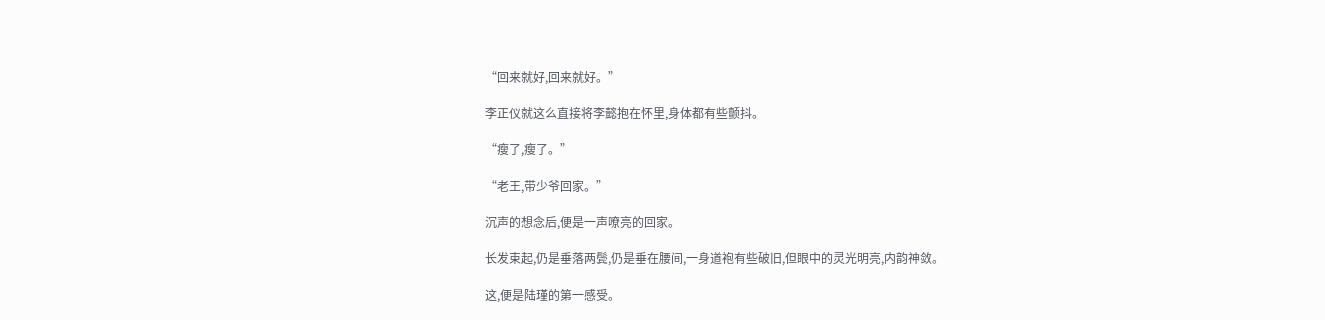“回来就好,回来就好。”

李正仪就这么直接将李懿抱在怀里,身体都有些颤抖。

“瘦了,瘦了。”

“老王,带少爷回家。”

沉声的想念后,便是一声嘹亮的回家。

长发束起,仍是垂落两鬓,仍是垂在腰间,一身道袍有些破旧,但眼中的灵光明亮,内韵神敛。

这,便是陆瑾的第一感受。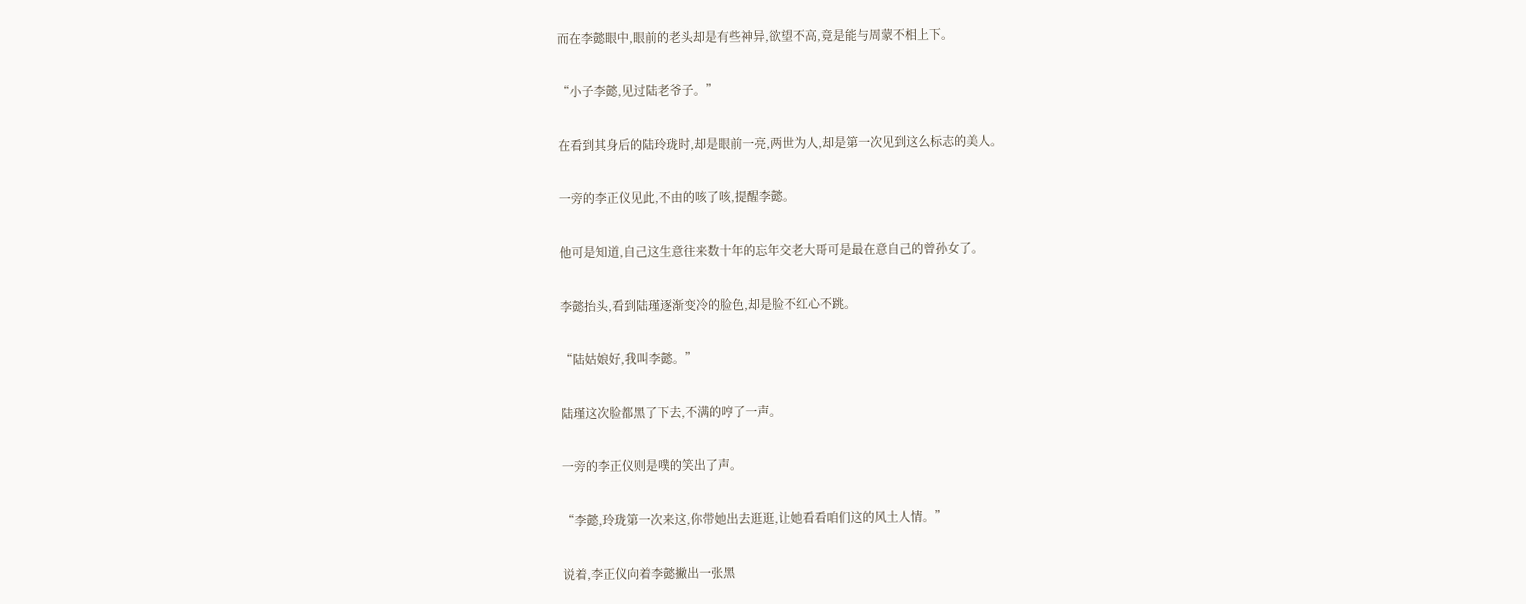而在李懿眼中,眼前的老头却是有些神异,欲望不高,竟是能与周蒙不相上下。

“小子李懿,见过陆老爷子。”

在看到其身后的陆玲珑时,却是眼前一亮,两世为人,却是第一次见到这么标志的美人。

一旁的李正仪见此,不由的咳了咳,提醒李懿。

他可是知道,自己这生意往来数十年的忘年交老大哥可是最在意自己的曾孙女了。

李懿抬头,看到陆瑾逐渐变冷的脸色,却是脸不红心不跳。

“陆姑娘好,我叫李懿。”

陆瑾这次脸都黑了下去,不满的哼了一声。

一旁的李正仪则是噗的笑出了声。

“李懿,玲珑第一次来这,你带她出去逛逛,让她看看咱们这的风土人情。”

说着,李正仪向着李懿撇出一张黑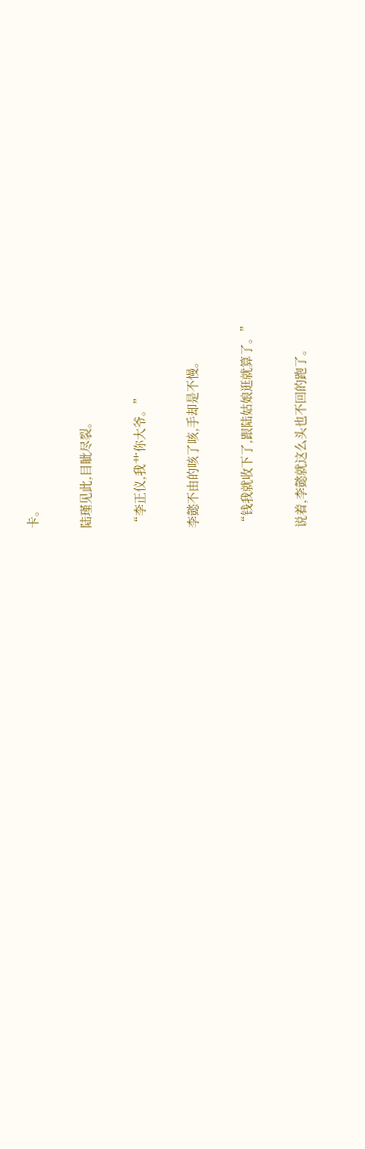卡。

陆瑾见此,目眦尽裂。

“李正仪,我艹你大爷。”

李懿不由的咳了咳,手却是不慢。

“钱我就收下了,跟陆姑娘逛就算了。”

说着,李懿就这么头也不回的跑了。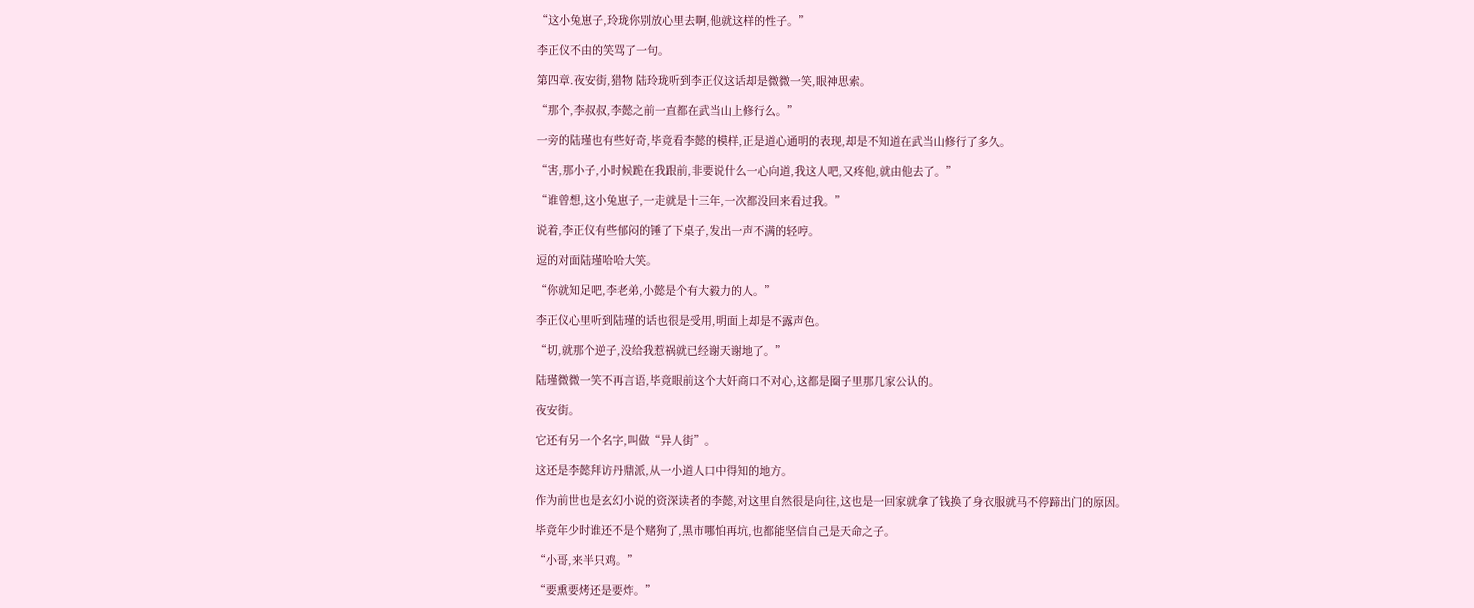“这小兔崽子,玲珑你别放心里去啊,他就这样的性子。”

李正仪不由的笑骂了一句。

第四章.夜安街,猎物 陆玲珑听到李正仪这话却是微微一笑,眼神思索。

“那个,李叔叔,李懿之前一直都在武当山上修行么。”

一旁的陆瑾也有些好奇,毕竟看李懿的模样,正是道心通明的表现,却是不知道在武当山修行了多久。

“害,那小子,小时候跪在我跟前,非要说什么一心向道,我这人吧,又疼他,就由他去了。”

“谁曾想,这小兔崽子,一走就是十三年,一次都没回来看过我。”

说着,李正仪有些郁闷的锤了下桌子,发出一声不满的轻哼。

逗的对面陆瑾哈哈大笑。

“你就知足吧,李老弟,小懿是个有大毅力的人。”

李正仪心里听到陆瑾的话也很是受用,明面上却是不露声色。

“切,就那个逆子,没给我惹祸就已经谢天谢地了。”

陆瑾微微一笑不再言语,毕竟眼前这个大奸商口不对心,这都是圈子里那几家公认的。

夜安街。

它还有另一个名字,叫做“异人街”。

这还是李懿拜访丹鼎派,从一小道人口中得知的地方。

作为前世也是玄幻小说的资深读者的李懿,对这里自然很是向往,这也是一回家就拿了钱换了身衣服就马不停蹄出门的原因。

毕竟年少时谁还不是个赌狗了,黑市哪怕再坑,也都能坚信自己是天命之子。

“小哥,来半只鸡。”

“要熏要烤还是要炸。”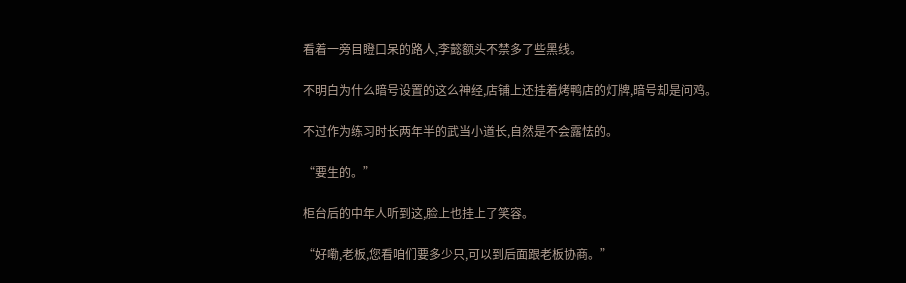看着一旁目瞪口呆的路人,李懿额头不禁多了些黑线。

不明白为什么暗号设置的这么神经,店铺上还挂着烤鸭店的灯牌,暗号却是问鸡。

不过作为练习时长两年半的武当小道长,自然是不会露怯的。

“要生的。”

柜台后的中年人听到这,脸上也挂上了笑容。

“好嘞,老板,您看咱们要多少只,可以到后面跟老板协商。”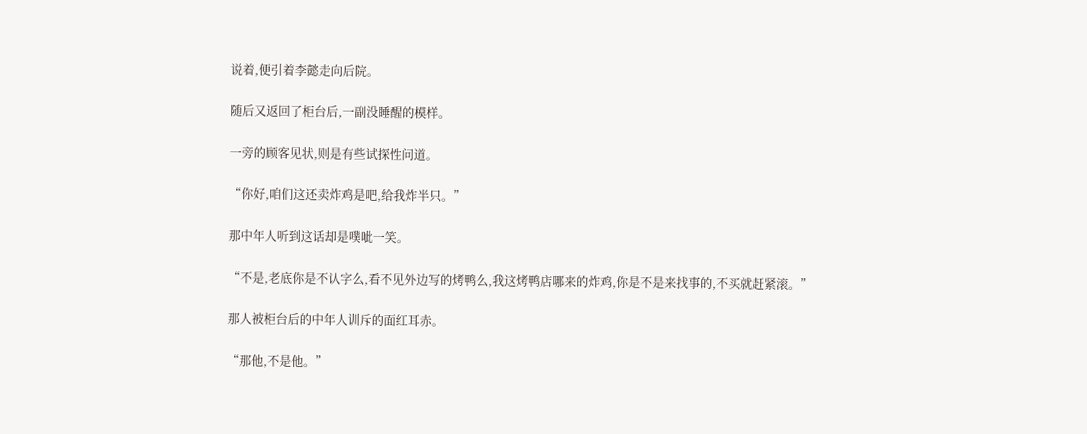说着,便引着李懿走向后院。

随后又返回了柜台后,一副没睡醒的模样。

一旁的顾客见状,则是有些试探性问道。

“你好,咱们这还卖炸鸡是吧,给我炸半只。”

那中年人听到这话却是噗呲一笑。

“不是,老底你是不认字么,看不见外边写的烤鸭么,我这烤鸭店哪来的炸鸡,你是不是来找事的,不买就赶紧滚。”

那人被柜台后的中年人训斥的面红耳赤。

“那他,不是他。”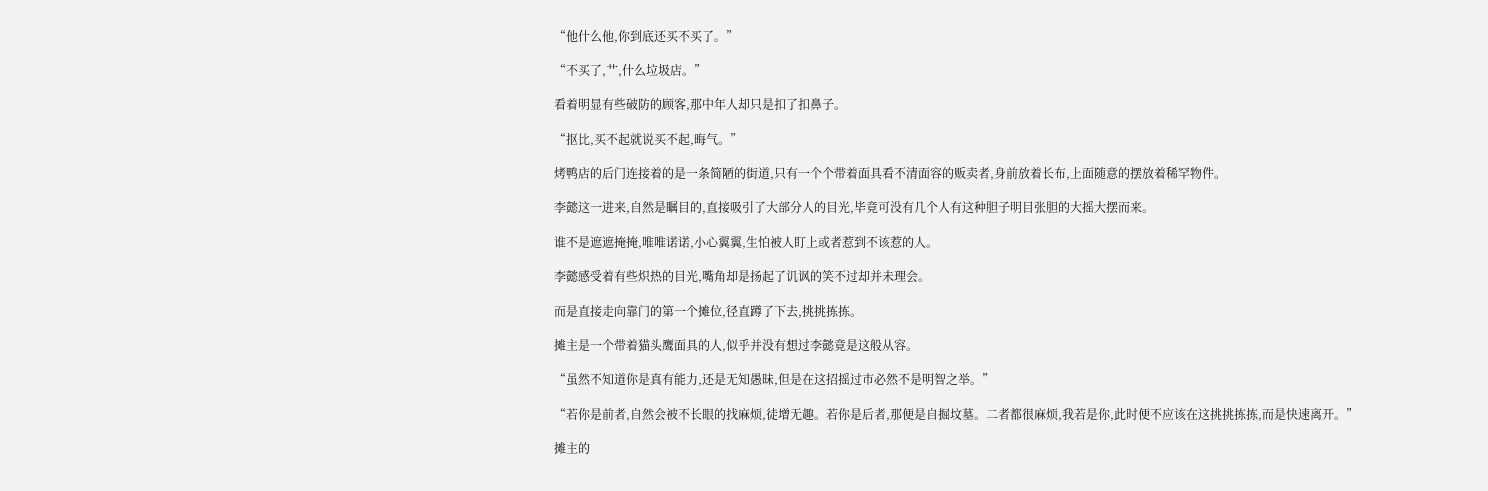“他什么他,你到底还买不买了。”

“不买了,艹,什么垃圾店。”

看着明显有些破防的顾客,那中年人却只是扣了扣鼻子。

“抠比,买不起就说买不起,晦气。”

烤鸭店的后门连接着的是一条简陋的街道,只有一个个带着面具看不清面容的贩卖者,身前放着长布,上面随意的摆放着稀罕物件。

李懿这一进来,自然是瞩目的,直接吸引了大部分人的目光,毕竟可没有几个人有这种胆子明目张胆的大摇大摆而来。

谁不是遮遮掩掩,唯唯诺诺,小心翼翼,生怕被人盯上或者惹到不该惹的人。

李懿感受着有些炽热的目光,嘴角却是扬起了讥讽的笑不过却并未理会。

而是直接走向靠门的第一个摊位,径直蹲了下去,挑挑拣拣。

摊主是一个带着猫头鹰面具的人,似乎并没有想过李懿竟是这般从容。

“虽然不知道你是真有能力,还是无知愚昧,但是在这招摇过市必然不是明智之举。”

“若你是前者,自然会被不长眼的找麻烦,徒增无趣。若你是后者,那便是自掘坟墓。二者都很麻烦,我若是你,此时便不应该在这挑挑拣拣,而是快速离开。”

摊主的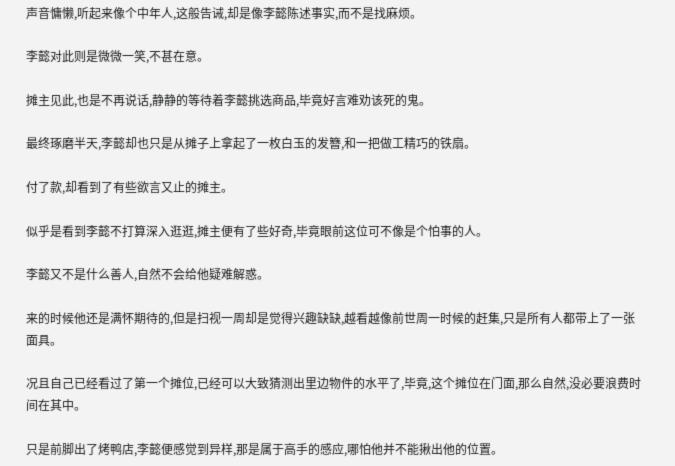声音慵懒,听起来像个中年人,这般告诫,却是像李懿陈述事实,而不是找麻烦。

李懿对此则是微微一笑,不甚在意。

摊主见此,也是不再说话,静静的等待着李懿挑选商品,毕竟好言难劝该死的鬼。

最终琢磨半天,李懿却也只是从摊子上拿起了一枚白玉的发簪,和一把做工精巧的铁扇。

付了款,却看到了有些欲言又止的摊主。

似乎是看到李懿不打算深入逛逛,摊主便有了些好奇,毕竟眼前这位可不像是个怕事的人。

李懿又不是什么善人,自然不会给他疑难解惑。

来的时候他还是满怀期待的,但是扫视一周却是觉得兴趣缺缺,越看越像前世周一时候的赶集,只是所有人都带上了一张面具。

况且自己已经看过了第一个摊位,已经可以大致猜测出里边物件的水平了,毕竟,这个摊位在门面,那么自然,没必要浪费时间在其中。

只是前脚出了烤鸭店,李懿便感觉到异样,那是属于高手的感应,哪怕他并不能揪出他的位置。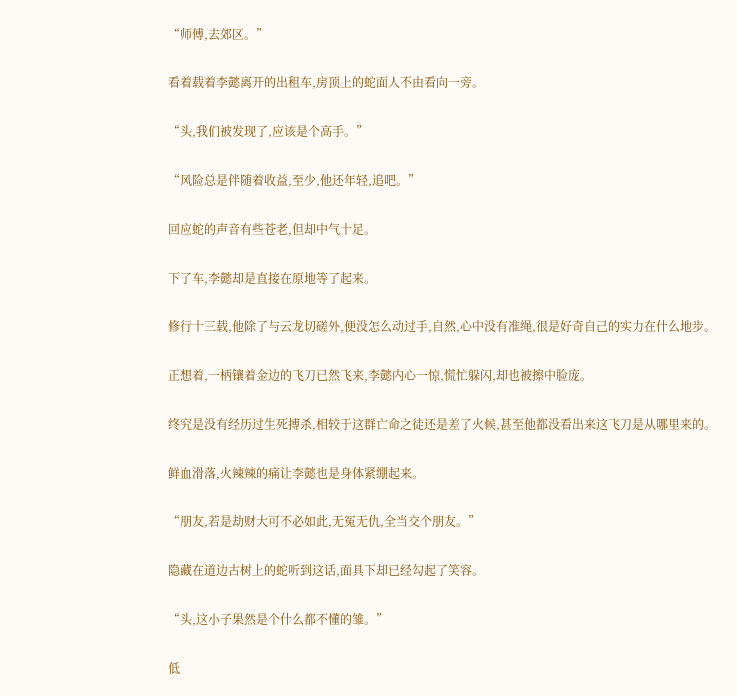“师傅,去郊区。”

看着载着李懿离开的出租车,房顶上的蛇面人不由看向一旁。

“头,我们被发现了,应该是个高手。”

“风险总是伴随着收益,至少,他还年轻,追吧。”

回应蛇的声音有些苍老,但却中气十足。

下了车,李懿却是直接在原地等了起来。

修行十三载,他除了与云龙切磋外,便没怎么动过手,自然,心中没有准绳,很是好奇自己的实力在什么地步。

正想着,一柄镶着金边的飞刀已然飞来,李懿内心一惊,慌忙躲闪,却也被擦中脸庞。

终究是没有经历过生死搏杀,相较于这群亡命之徒还是差了火候,甚至他都没看出来这飞刀是从哪里来的。

鲜血滑落,火辣辣的痛让李懿也是身体紧绷起来。

“朋友,若是劫财大可不必如此,无冤无仇,全当交个朋友。”

隐藏在道边古树上的蛇听到这话,面具下却已经勾起了笑容。

“头,这小子果然是个什么都不懂的雏。”

低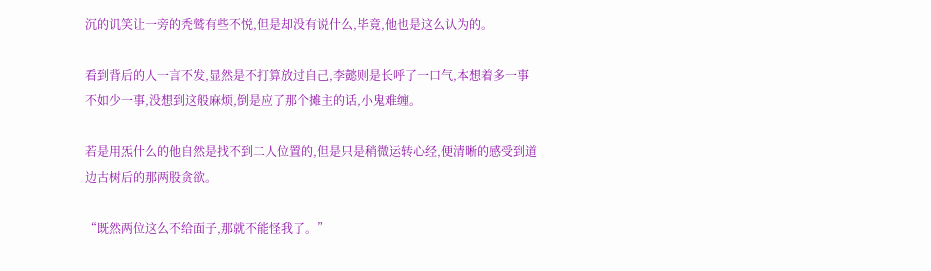沉的讥笑让一旁的秃鹫有些不悦,但是却没有说什么,毕竟,他也是这么认为的。

看到背后的人一言不发,显然是不打算放过自己,李懿则是长呼了一口气,本想着多一事不如少一事,没想到这般麻烦,倒是应了那个摊主的话,小鬼难缠。

若是用炁什么的他自然是找不到二人位置的,但是只是稍微运转心经,便清晰的感受到道边古树后的那两股贪欲。

“既然两位这么不给面子,那就不能怪我了。”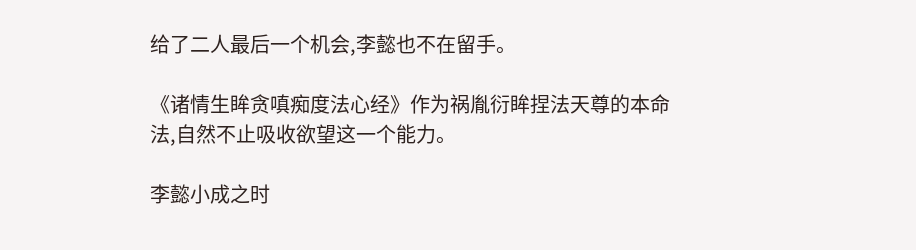给了二人最后一个机会,李懿也不在留手。

《诸情生眸贪嗔痴度法心经》作为祸胤衍眸捏法天尊的本命法,自然不止吸收欲望这一个能力。

李懿小成之时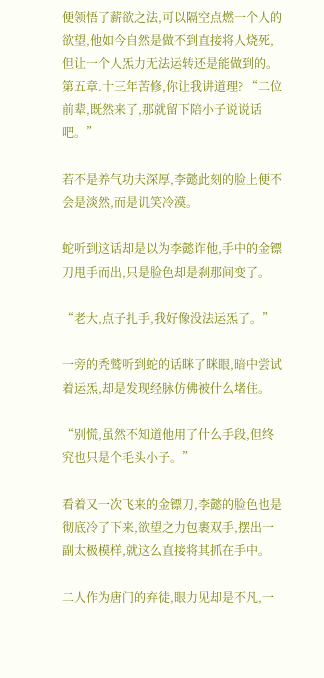便领悟了薪欲之法,可以隔空点燃一个人的欲望,他如今自然是做不到直接将人烧死,但让一个人炁力无法运转还是能做到的。 第五章.十三年苦修,你让我讲道理? “二位前辈,既然来了,那就留下陪小子说说话吧。”

若不是养气功夫深厚,李懿此刻的脸上便不会是淡然,而是讥笑冷漠。

蛇听到这话却是以为李懿诈他,手中的金镖刀甩手而出,只是脸色却是刹那间变了。

“老大,点子扎手,我好像没法运炁了。”

一旁的秃鹫听到蛇的话眯了眯眼,暗中尝试着运炁,却是发现经脉仿佛被什么堵住。

“别慌,虽然不知道他用了什么手段,但终究也只是个毛头小子。”

看着又一次飞来的金镖刀,李懿的脸色也是彻底冷了下来,欲望之力包裹双手,摆出一副太极模样,就这么直接将其抓在手中。

二人作为唐门的弃徒,眼力见却是不凡,一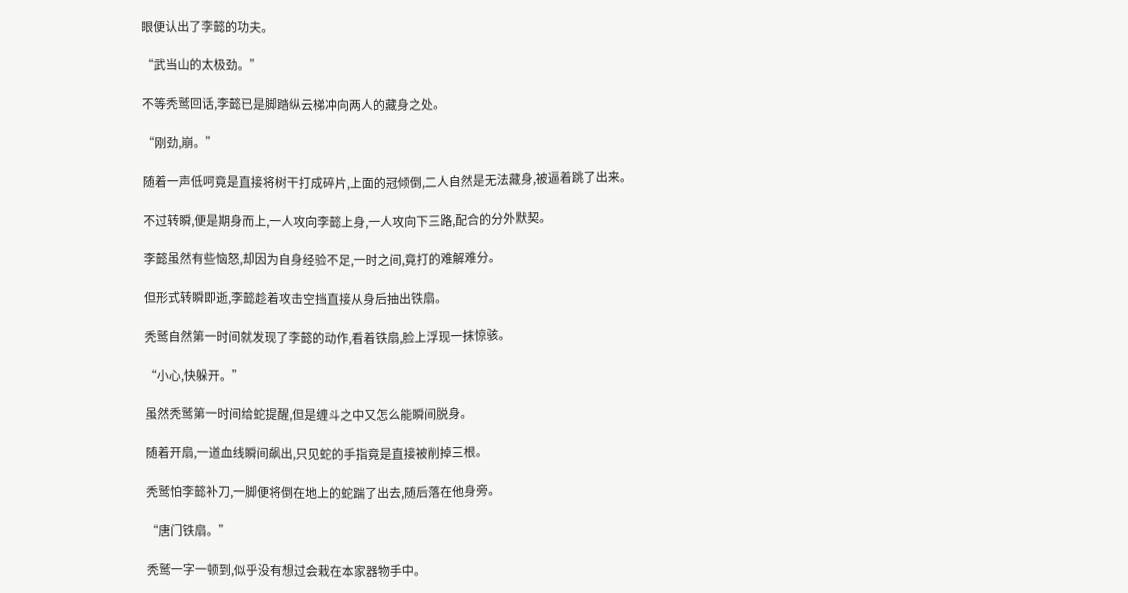眼便认出了李懿的功夫。

“武当山的太极劲。”

不等秃鹫回话,李懿已是脚踏纵云梯冲向两人的藏身之处。

“刚劲,崩。”

随着一声低呵竟是直接将树干打成碎片,上面的冠倾倒,二人自然是无法藏身,被逼着跳了出来。

不过转瞬,便是期身而上,一人攻向李懿上身,一人攻向下三路,配合的分外默契。

李懿虽然有些恼怒,却因为自身经验不足,一时之间,竟打的难解难分。

但形式转瞬即逝,李懿趁着攻击空挡直接从身后抽出铁扇。

秃鹫自然第一时间就发现了李懿的动作,看着铁扇,脸上浮现一抹惊骇。

“小心,快躲开。”

虽然秃鹫第一时间给蛇提醒,但是缠斗之中又怎么能瞬间脱身。

随着开扇,一道血线瞬间飙出,只见蛇的手指竟是直接被削掉三根。

秃鹫怕李懿补刀,一脚便将倒在地上的蛇踹了出去,随后落在他身旁。

“唐门铁扇。”

秃鹫一字一顿到,似乎没有想过会栽在本家器物手中。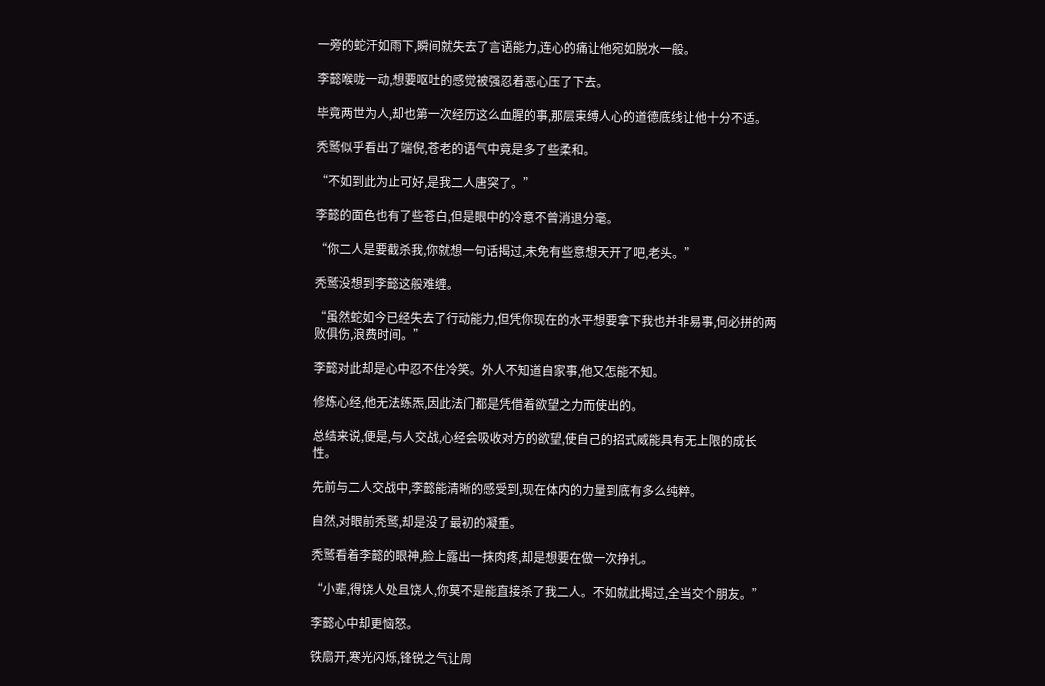一旁的蛇汗如雨下,瞬间就失去了言语能力,连心的痛让他宛如脱水一般。

李懿喉咙一动,想要呕吐的感觉被强忍着恶心压了下去。

毕竟两世为人,却也第一次经历这么血腥的事,那层束缚人心的道德底线让他十分不适。

秃鹫似乎看出了端倪,苍老的语气中竟是多了些柔和。

“不如到此为止可好,是我二人唐突了。”

李懿的面色也有了些苍白,但是眼中的冷意不曾消退分毫。

“你二人是要截杀我,你就想一句话揭过,未免有些意想天开了吧,老头。”

秃鹫没想到李懿这般难缠。

“虽然蛇如今已经失去了行动能力,但凭你现在的水平想要拿下我也并非易事,何必拼的两败俱伤,浪费时间。”

李懿对此却是心中忍不住冷笑。外人不知道自家事,他又怎能不知。

修炼心经,他无法练炁,因此法门都是凭借着欲望之力而使出的。

总结来说,便是,与人交战,心经会吸收对方的欲望,使自己的招式威能具有无上限的成长性。

先前与二人交战中,李懿能清晰的感受到,现在体内的力量到底有多么纯粹。

自然,对眼前秃鹫,却是没了最初的凝重。

秃鹫看着李懿的眼神,脸上露出一抹肉疼,却是想要在做一次挣扎。

“小辈,得饶人处且饶人,你莫不是能直接杀了我二人。不如就此揭过,全当交个朋友。”

李懿心中却更恼怒。

铁扇开,寒光闪烁,锋锐之气让周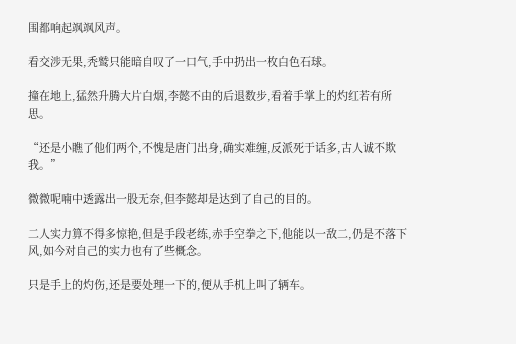围都响起飒飒风声。

看交涉无果,秃鹫只能暗自叹了一口气,手中扔出一枚白色石球。

撞在地上,猛然升腾大片白烟,李懿不由的后退数步,看着手掌上的灼红若有所思。

“还是小瞧了他们两个,不愧是唐门出身,确实难缠,反派死于话多,古人诚不欺我。”

微微呢喃中透露出一股无奈,但李懿却是达到了自己的目的。

二人实力算不得多惊艳,但是手段老练,赤手空拳之下,他能以一敌二,仍是不落下风,如今对自己的实力也有了些概念。

只是手上的灼伤,还是要处理一下的,便从手机上叫了辆车。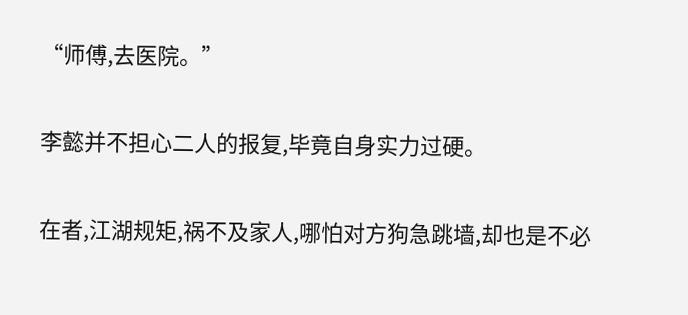“师傅,去医院。”

李懿并不担心二人的报复,毕竟自身实力过硬。

在者,江湖规矩,祸不及家人,哪怕对方狗急跳墙,却也是不必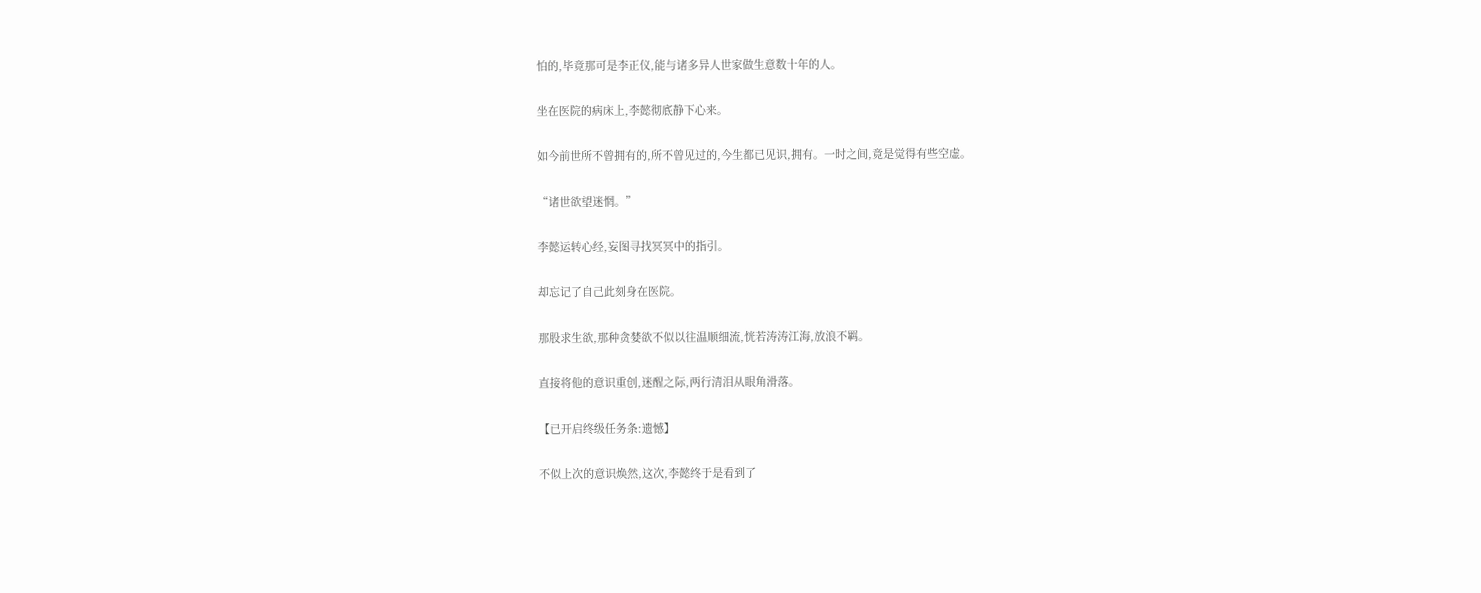怕的,毕竟那可是李正仪,能与诸多异人世家做生意数十年的人。

坐在医院的病床上,李懿彻底静下心来。

如今前世所不曾拥有的,所不曾见过的,今生都已见识,拥有。一时之间,竟是觉得有些空虚。

“诸世欲望迷惘。”

李懿运转心经,妄图寻找冥冥中的指引。

却忘记了自己此刻身在医院。

那股求生欲,那种贪婪欲不似以往温顺细流,恍若涛涛江海,放浪不羁。

直接将他的意识重创,迷醒之际,两行清泪从眼角滑落。

【已开启终级任务条:遗憾】

不似上次的意识焕然,这次,李懿终于是看到了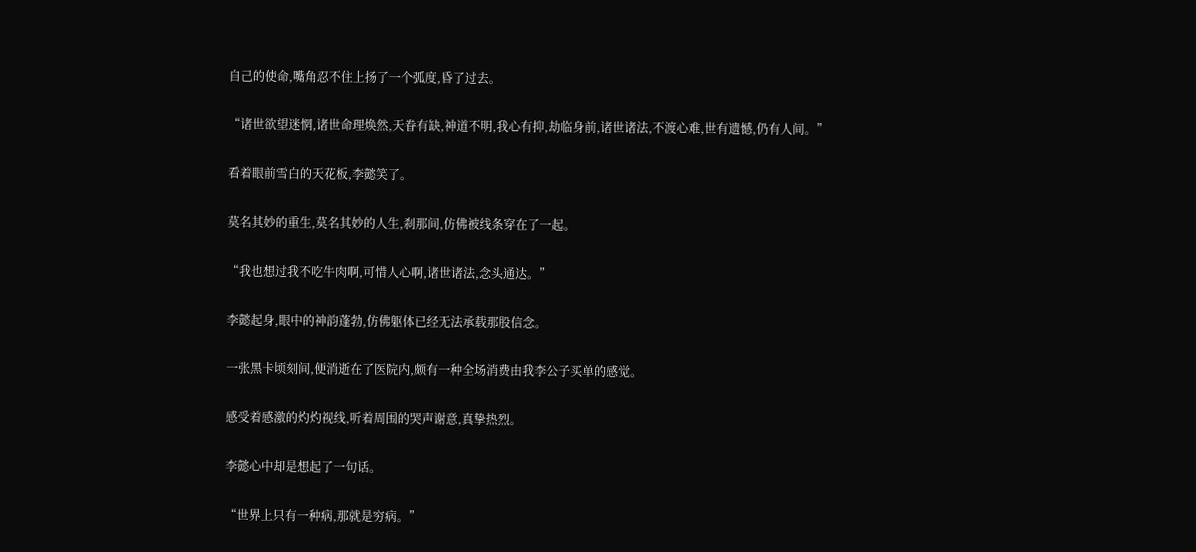自己的使命,嘴角忍不住上扬了一个弧度,昏了过去。

“诸世欲望迷惘,诸世命理焕然,天眷有缺,神道不明,我心有抑,劫临身前,诸世诸法,不渡心难,世有遗憾,仍有人间。”

看着眼前雪白的天花板,李懿笑了。

莫名其妙的重生,莫名其妙的人生,刹那间,仿佛被线条穿在了一起。

“我也想过我不吃牛肉啊,可惜人心啊,诸世诸法,念头通达。”

李懿起身,眼中的神韵蓬勃,仿佛躯体已经无法承载那股信念。

一张黑卡顷刻间,便消逝在了医院内,颇有一种全场消费由我李公子买单的感觉。

感受着感激的灼灼视线,听着周围的哭声谢意,真挚热烈。

李懿心中却是想起了一句话。

“世界上只有一种病,那就是穷病。”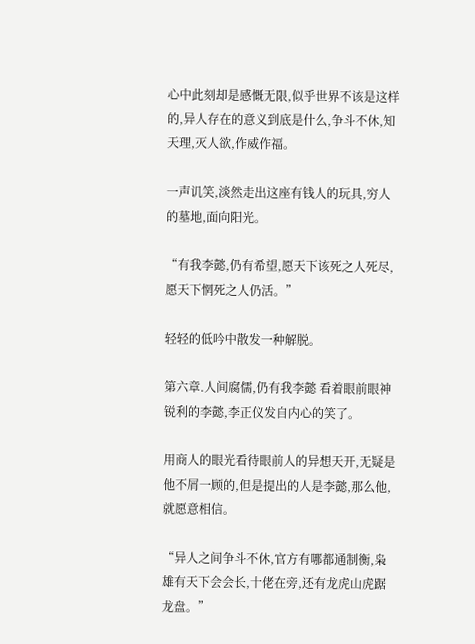心中此刻却是感慨无限,似乎世界不该是这样的,异人存在的意义到底是什么,争斗不休,知天理,灭人欲,作威作福。

一声讥笑,淡然走出这座有钱人的玩具,穷人的墓地,面向阳光。

“有我李懿,仍有希望,愿天下该死之人死尽,愿天下惘死之人仍活。”

轻轻的低吟中散发一种解脱。

第六章.人间腐儒,仍有我李懿 看着眼前眼神锐利的李懿,李正仪发自内心的笑了。

用商人的眼光看待眼前人的异想天开,无疑是他不屑一顾的,但是提出的人是李懿,那么他,就愿意相信。

“异人之间争斗不休,官方有哪都通制衡,枭雄有天下会会长,十佬在旁,还有龙虎山虎踞龙盘。”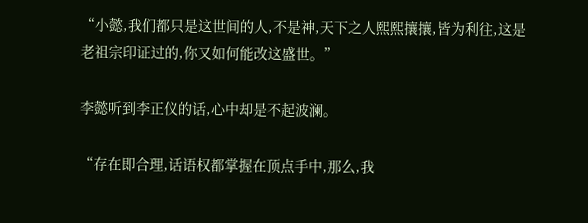“小懿,我们都只是这世间的人,不是神,天下之人熙熙攘攘,皆为利往,这是老祖宗印证过的,你又如何能改这盛世。”

李懿听到李正仪的话,心中却是不起波澜。

“存在即合理,话语权都掌握在顶点手中,那么,我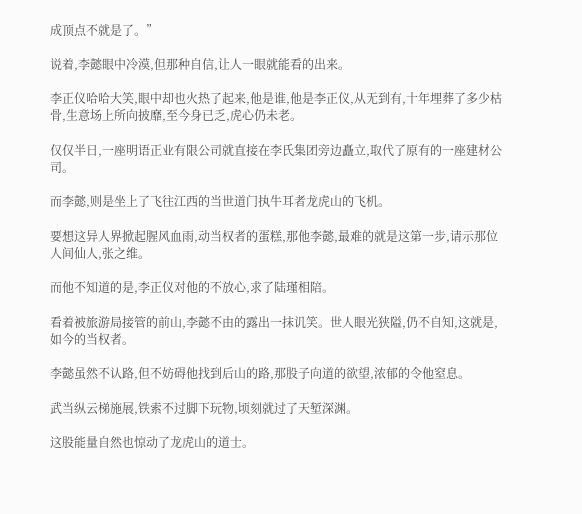成顶点不就是了。”

说着,李懿眼中冷漠,但那种自信,让人一眼就能看的出来。

李正仪哈哈大笑,眼中却也火热了起来,他是谁,他是李正仪,从无到有,十年埋葬了多少枯骨,生意场上所向披靡,至今身已乏,虎心仍未老。

仅仅半日,一座明语正业有限公司就直接在李氏集团旁边矗立,取代了原有的一座建材公司。

而李懿,则是坐上了飞往江西的当世道门执牛耳者龙虎山的飞机。

要想这异人界掀起腥风血雨,动当权者的蛋糕,那他李懿,最难的就是这第一步,请示那位人间仙人,张之维。

而他不知道的是,李正仪对他的不放心,求了陆瑾相陪。

看着被旅游局接管的前山,李懿不由的露出一抹讥笑。世人眼光狭隘,仍不自知,这就是,如今的当权者。

李懿虽然不认路,但不妨碍他找到后山的路,那股子向道的欲望,浓郁的令他窒息。

武当纵云梯施展,铁索不过脚下玩物,顷刻就过了天堑深渊。

这股能量自然也惊动了龙虎山的道士。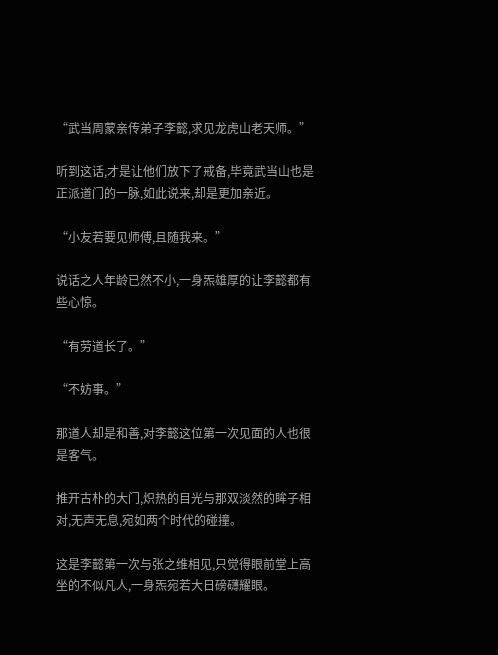“武当周蒙亲传弟子李懿,求见龙虎山老天师。”

听到这话,才是让他们放下了戒备,毕竟武当山也是正派道门的一脉,如此说来,却是更加亲近。

“小友若要见师傅,且随我来。”

说话之人年龄已然不小,一身炁雄厚的让李懿都有些心惊。

“有劳道长了。”

“不妨事。”

那道人却是和善,对李懿这位第一次见面的人也很是客气。

推开古朴的大门,炽热的目光与那双淡然的眸子相对,无声无息,宛如两个时代的碰撞。

这是李懿第一次与张之维相见,只觉得眼前堂上高坐的不似凡人,一身炁宛若大日磅礴耀眼。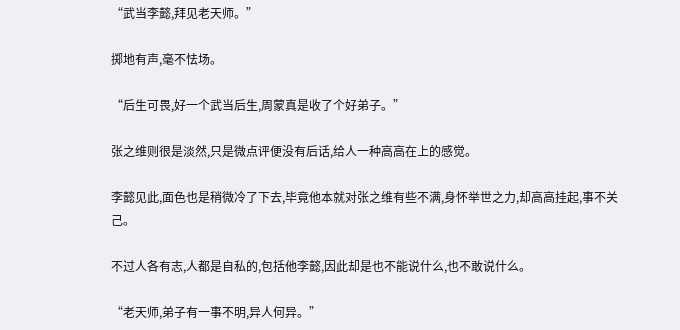“武当李懿,拜见老天师。”

掷地有声,毫不怯场。

“后生可畏,好一个武当后生,周蒙真是收了个好弟子。”

张之维则很是淡然,只是微点评便没有后话,给人一种高高在上的感觉。

李懿见此,面色也是稍微冷了下去,毕竟他本就对张之维有些不满,身怀举世之力,却高高挂起,事不关己。

不过人各有志,人都是自私的,包括他李懿,因此却是也不能说什么,也不敢说什么。

“老天师,弟子有一事不明,异人何异。”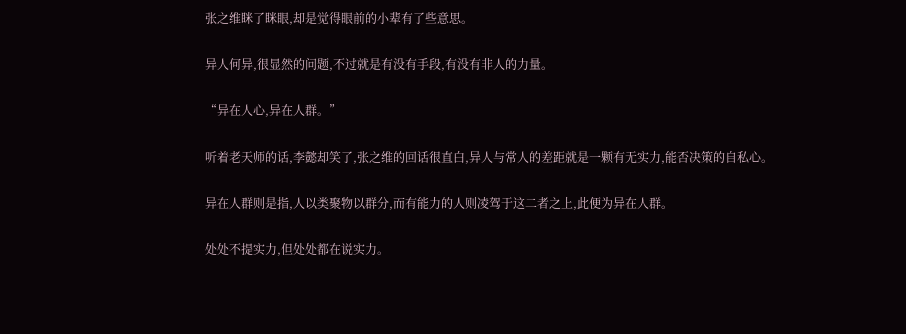张之维眯了眯眼,却是觉得眼前的小辈有了些意思。

异人何异,很显然的问题,不过就是有没有手段,有没有非人的力量。

“异在人心,异在人群。”

听着老天师的话,李懿却笑了,张之维的回话很直白,异人与常人的差距就是一颗有无实力,能否决策的自私心。

异在人群则是指,人以类聚物以群分,而有能力的人则凌驾于这二者之上,此便为异在人群。

处处不提实力,但处处都在说实力。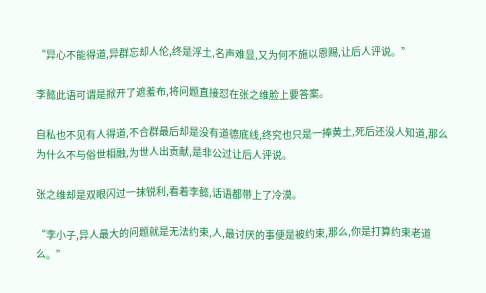“异心不能得道,异群忘却人伦,终是浮土,名声难显,又为何不施以恩赐,让后人评说。”

李懿此语可谓是掀开了遮羞布,将问题直接怼在张之维脸上要答案。

自私也不见有人得道,不合群最后却是没有道德底线,终究也只是一捧黄土,死后还没人知道,那么为什么不与俗世相融,为世人出贡献,是非公过让后人评说。

张之维却是双眼闪过一抹锐利,看着李懿,话语都带上了冷漠。

“李小子,异人最大的问题就是无法约束,人,最讨厌的事便是被约束,那么,你是打算约束老道么。”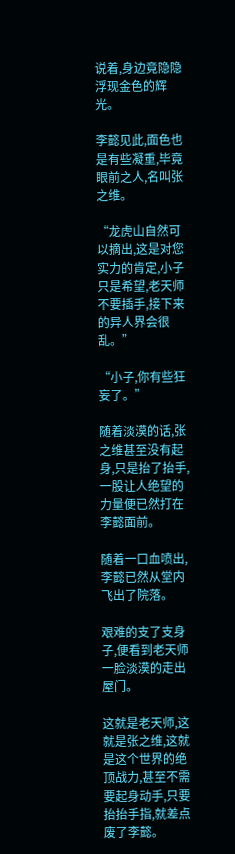说着,身边竟隐隐浮现金色的辉光。

李懿见此,面色也是有些凝重,毕竟眼前之人,名叫张之维。

“龙虎山自然可以摘出,这是对您实力的肯定,小子只是希望,老天师不要插手,接下来的异人界会很乱。”

“小子,你有些狂妄了。”

随着淡漠的话,张之维甚至没有起身,只是抬了抬手,一股让人绝望的力量便已然打在李懿面前。

随着一口血喷出,李懿已然从堂内飞出了院落。

艰难的支了支身子,便看到老天师一脸淡漠的走出屋门。

这就是老天师,这就是张之维,这就是这个世界的绝顶战力,甚至不需要起身动手,只要抬抬手指,就差点废了李懿。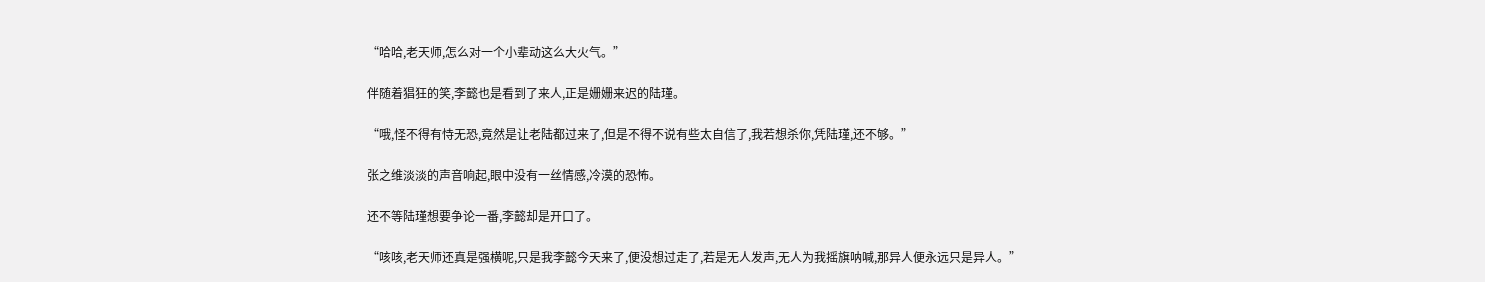“哈哈,老天师,怎么对一个小辈动这么大火气。”

伴随着猖狂的笑,李懿也是看到了来人,正是姗姗来迟的陆瑾。

“哦,怪不得有恃无恐,竟然是让老陆都过来了,但是不得不说有些太自信了,我若想杀你,凭陆瑾,还不够。”

张之维淡淡的声音响起,眼中没有一丝情感,冷漠的恐怖。

还不等陆瑾想要争论一番,李懿却是开口了。

“咳咳,老天师还真是强横呢,只是我李懿今天来了,便没想过走了,若是无人发声,无人为我摇旗呐喊,那异人便永远只是异人。”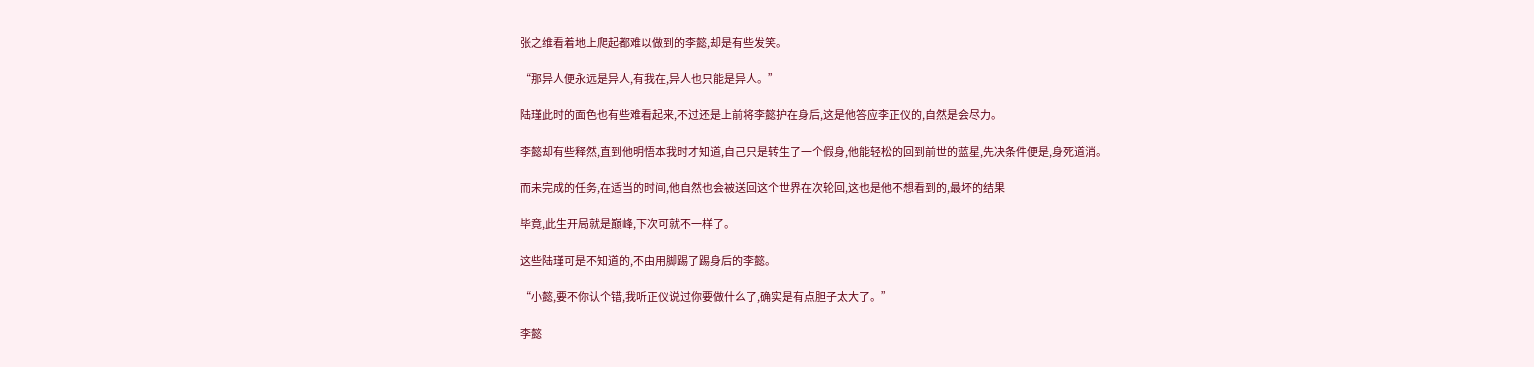张之维看着地上爬起都难以做到的李懿,却是有些发笑。

“那异人便永远是异人,有我在,异人也只能是异人。”

陆瑾此时的面色也有些难看起来,不过还是上前将李懿护在身后,这是他答应李正仪的,自然是会尽力。

李懿却有些释然,直到他明悟本我时才知道,自己只是转生了一个假身,他能轻松的回到前世的蓝星,先决条件便是,身死道消。

而未完成的任务,在适当的时间,他自然也会被送回这个世界在次轮回,这也是他不想看到的,最坏的结果

毕竟,此生开局就是巅峰,下次可就不一样了。

这些陆瑾可是不知道的,不由用脚踢了踢身后的李懿。

“小懿,要不你认个错,我听正仪说过你要做什么了,确实是有点胆子太大了。”

李懿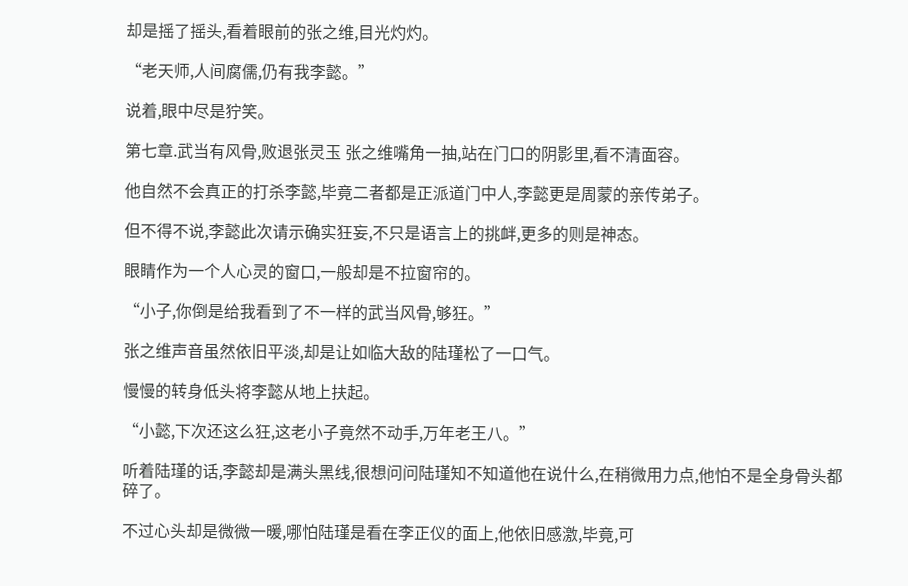却是摇了摇头,看着眼前的张之维,目光灼灼。

“老天师,人间腐儒,仍有我李懿。”

说着,眼中尽是狞笑。

第七章.武当有风骨,败退张灵玉 张之维嘴角一抽,站在门口的阴影里,看不清面容。

他自然不会真正的打杀李懿,毕竟二者都是正派道门中人,李懿更是周蒙的亲传弟子。

但不得不说,李懿此次请示确实狂妄,不只是语言上的挑衅,更多的则是神态。

眼睛作为一个人心灵的窗口,一般却是不拉窗帘的。

“小子,你倒是给我看到了不一样的武当风骨,够狂。”

张之维声音虽然依旧平淡,却是让如临大敌的陆瑾松了一口气。

慢慢的转身低头将李懿从地上扶起。

“小懿,下次还这么狂,这老小子竟然不动手,万年老王八。”

听着陆瑾的话,李懿却是满头黑线,很想问问陆瑾知不知道他在说什么,在稍微用力点,他怕不是全身骨头都碎了。

不过心头却是微微一暖,哪怕陆瑾是看在李正仪的面上,他依旧感激,毕竟,可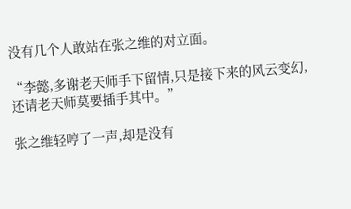没有几个人敢站在张之维的对立面。

“李懿,多谢老天师手下留情,只是接下来的风云变幻,还请老天师莫要插手其中。”

张之维轻哼了一声,却是没有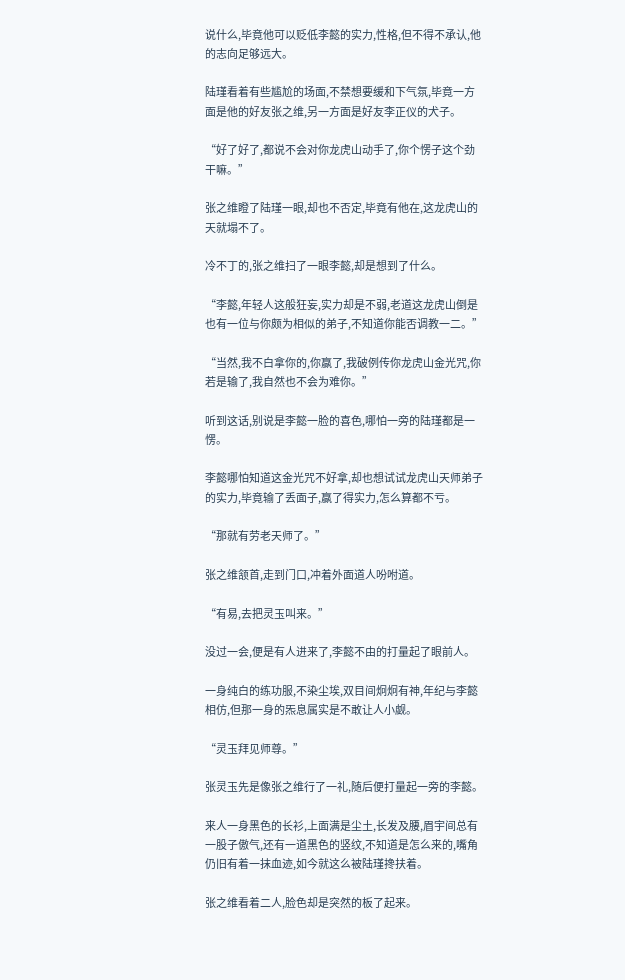说什么,毕竟他可以贬低李懿的实力,性格,但不得不承认,他的志向足够远大。

陆瑾看着有些尴尬的场面,不禁想要缓和下气氛,毕竟一方面是他的好友张之维,另一方面是好友李正仪的犬子。

“好了好了,都说不会对你龙虎山动手了,你个愣子这个劲干嘛。”

张之维瞪了陆瑾一眼,却也不否定,毕竟有他在,这龙虎山的天就塌不了。

冷不丁的,张之维扫了一眼李懿,却是想到了什么。

“李懿,年轻人这般狂妄,实力却是不弱,老道这龙虎山倒是也有一位与你颇为相似的弟子,不知道你能否调教一二。”

“当然,我不白拿你的,你赢了,我破例传你龙虎山金光咒,你若是输了,我自然也不会为难你。”

听到这话,别说是李懿一脸的喜色,哪怕一旁的陆瑾都是一愣。

李懿哪怕知道这金光咒不好拿,却也想试试龙虎山天师弟子的实力,毕竟输了丢面子,赢了得实力,怎么算都不亏。

“那就有劳老天师了。”

张之维颔首,走到门口,冲着外面道人吩咐道。

“有易,去把灵玉叫来。”

没过一会,便是有人进来了,李懿不由的打量起了眼前人。

一身纯白的练功服,不染尘埃,双目间炯炯有神,年纪与李懿相仿,但那一身的炁息属实是不敢让人小觑。

“灵玉拜见师尊。”

张灵玉先是像张之维行了一礼,随后便打量起一旁的李懿。

来人一身黑色的长衫,上面满是尘土,长发及腰,眉宇间总有一股子傲气,还有一道黑色的竖纹,不知道是怎么来的,嘴角仍旧有着一抹血迹,如今就这么被陆瑾搀扶着。

张之维看着二人,脸色却是突然的板了起来。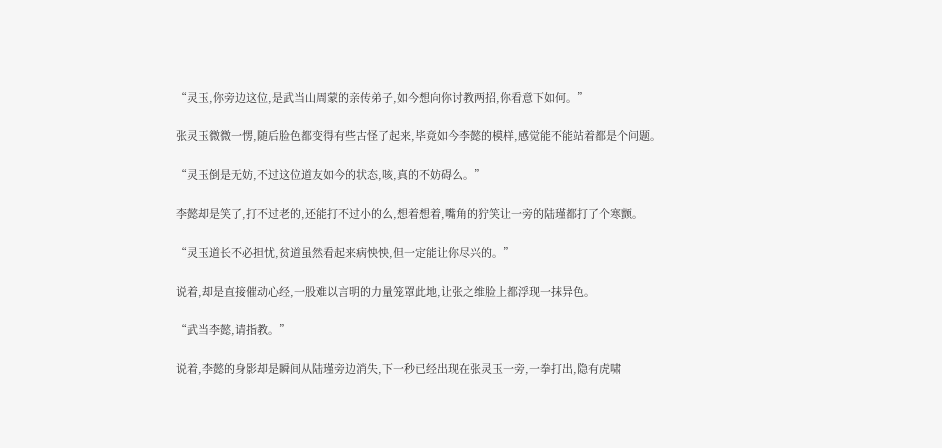“灵玉,你旁边这位,是武当山周蒙的亲传弟子,如今想向你讨教两招,你看意下如何。”

张灵玉微微一愣,随后脸色都变得有些古怪了起来,毕竟如今李懿的模样,感觉能不能站着都是个问题。

“灵玉倒是无妨,不过这位道友如今的状态,咳,真的不妨碍么。”

李懿却是笑了,打不过老的,还能打不过小的么,想着想着,嘴角的狞笑让一旁的陆瑾都打了个寒颤。

“灵玉道长不必担忧,贫道虽然看起来病怏怏,但一定能让你尽兴的。”

说着,却是直接催动心经,一股难以言明的力量笼罩此地,让张之维脸上都浮现一抹异色。

“武当李懿,请指教。”

说着,李懿的身影却是瞬间从陆瑾旁边消失,下一秒已经出现在张灵玉一旁,一拳打出,隐有虎啸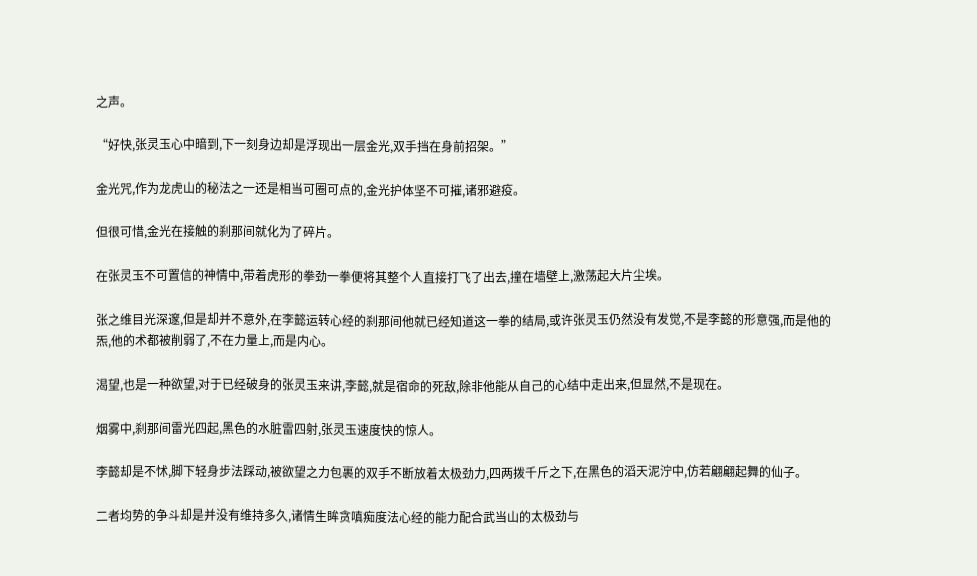之声。

“好快,张灵玉心中暗到,下一刻身边却是浮现出一层金光,双手挡在身前招架。”

金光咒,作为龙虎山的秘法之一还是相当可圈可点的,金光护体坚不可摧,诸邪避疫。

但很可惜,金光在接触的刹那间就化为了碎片。

在张灵玉不可置信的神情中,带着虎形的拳劲一拳便将其整个人直接打飞了出去,撞在墙壁上,激荡起大片尘埃。

张之维目光深邃,但是却并不意外,在李懿运转心经的刹那间他就已经知道这一拳的结局,或许张灵玉仍然没有发觉,不是李懿的形意强,而是他的炁,他的术都被削弱了,不在力量上,而是内心。

渴望,也是一种欲望,对于已经破身的张灵玉来讲,李懿,就是宿命的死敌,除非他能从自己的心结中走出来,但显然,不是现在。

烟雾中,刹那间雷光四起,黑色的水脏雷四射,张灵玉速度快的惊人。

李懿却是不怵,脚下轻身步法踩动,被欲望之力包裹的双手不断放着太极劲力,四两拨千斤之下,在黑色的滔天泥泞中,仿若翩翩起舞的仙子。

二者均势的争斗却是并没有维持多久,诸情生眸贪嗔痴度法心经的能力配合武当山的太极劲与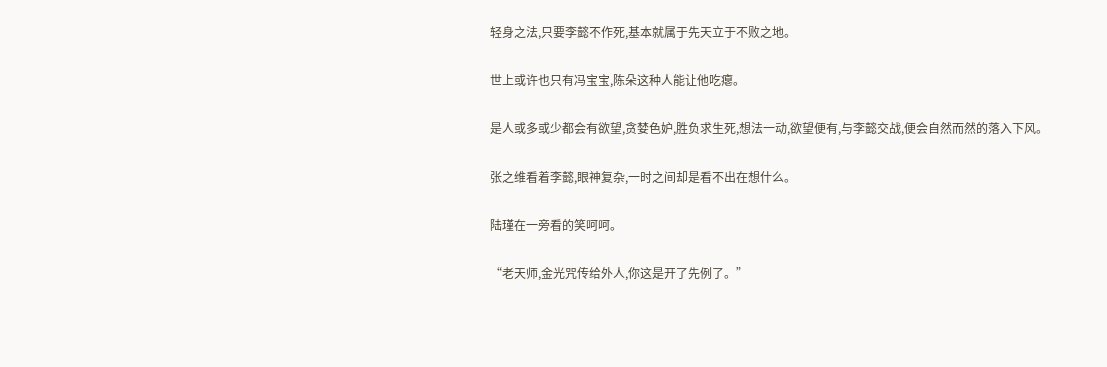轻身之法,只要李懿不作死,基本就属于先天立于不败之地。

世上或许也只有冯宝宝,陈朵这种人能让他吃瘪。

是人或多或少都会有欲望,贪婪色妒,胜负求生死,想法一动,欲望便有,与李懿交战,便会自然而然的落入下风。

张之维看着李懿,眼神复杂,一时之间却是看不出在想什么。

陆瑾在一旁看的笑呵呵。

“老天师,金光咒传给外人,你这是开了先例了。”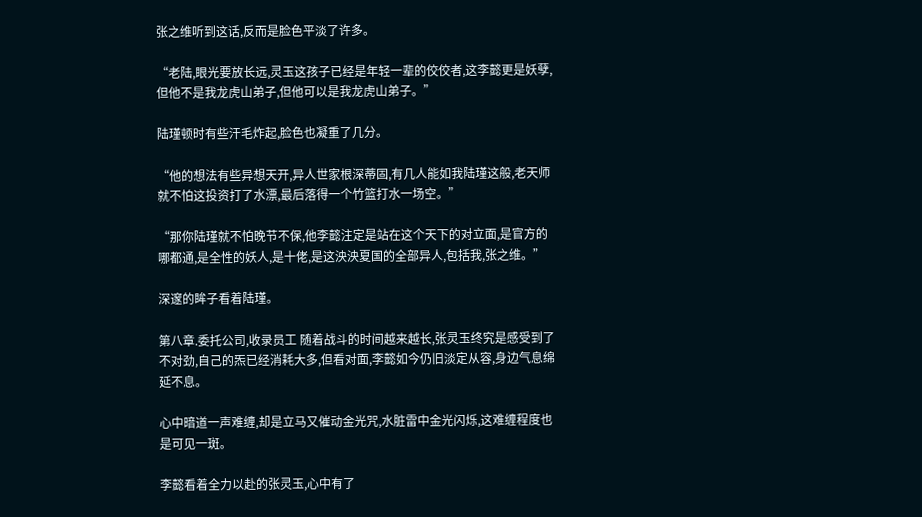张之维听到这话,反而是脸色平淡了许多。

“老陆,眼光要放长远,灵玉这孩子已经是年轻一辈的佼佼者,这李懿更是妖孽,但他不是我龙虎山弟子,但他可以是我龙虎山弟子。”

陆瑾顿时有些汗毛炸起,脸色也凝重了几分。

“他的想法有些异想天开,异人世家根深蒂固,有几人能如我陆瑾这般,老天师就不怕这投资打了水漂,最后落得一个竹篮打水一场空。”

“那你陆瑾就不怕晚节不保,他李懿注定是站在这个天下的对立面,是官方的哪都通,是全性的妖人,是十佬,是这泱泱夏国的全部异人,包括我,张之维。”

深邃的眸子看着陆瑾。

第八章.委托公司,收录员工 随着战斗的时间越来越长,张灵玉终究是感受到了不对劲,自己的炁已经消耗大多,但看对面,李懿如今仍旧淡定从容,身边气息绵延不息。

心中暗道一声难缠,却是立马又催动金光咒,水脏雷中金光闪烁,这难缠程度也是可见一斑。

李懿看着全力以赴的张灵玉,心中有了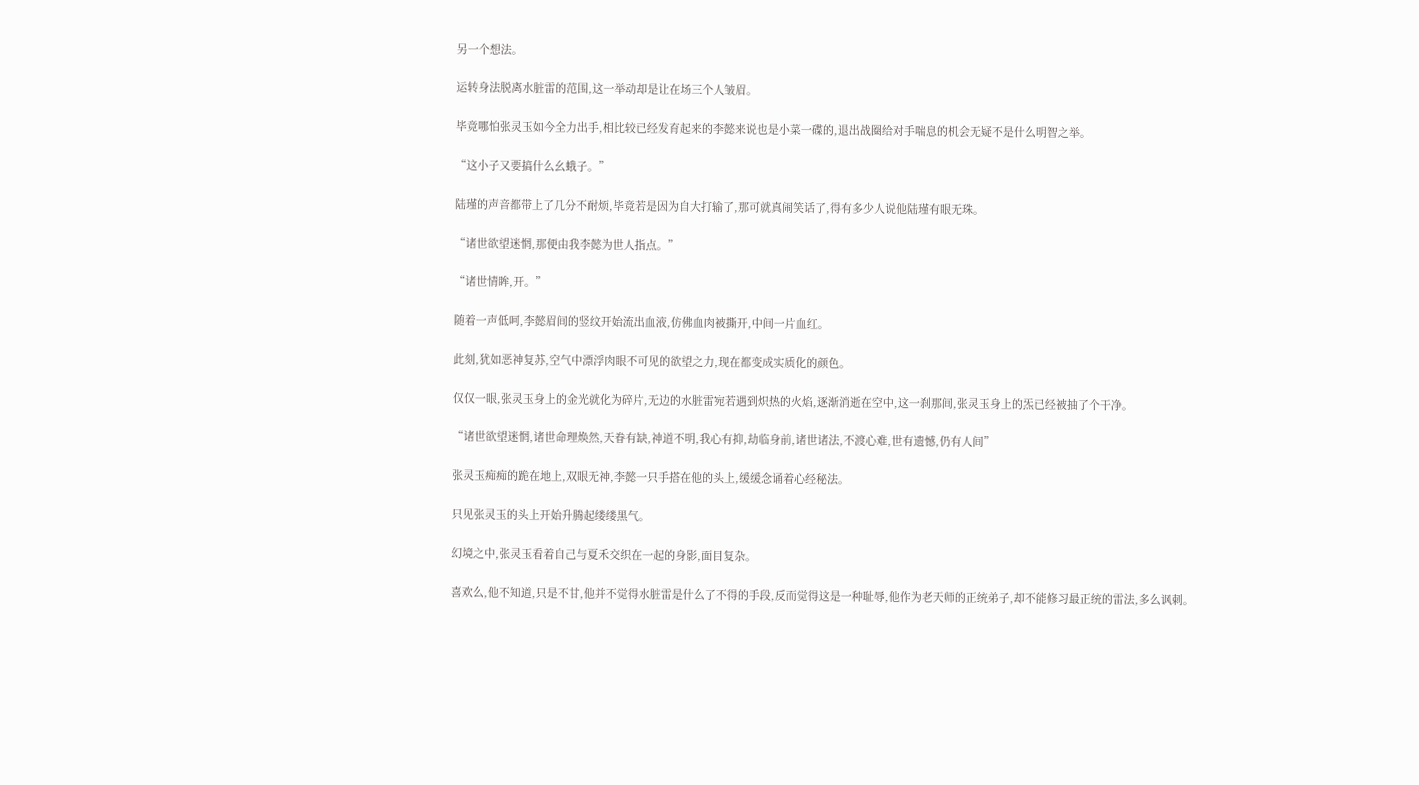另一个想法。

运转身法脱离水脏雷的范围,这一举动却是让在场三个人皱眉。

毕竟哪怕张灵玉如今全力出手,相比较已经发育起来的李懿来说也是小菜一碟的,退出战圈给对手喘息的机会无疑不是什么明智之举。

“这小子又要搞什么幺蛾子。”

陆瑾的声音都带上了几分不耐烦,毕竟若是因为自大打输了,那可就真闹笑话了,得有多少人说他陆瑾有眼无珠。

“诸世欲望迷惘,那便由我李懿为世人指点。”

“诸世情眸,开。”

随着一声低呵,李懿眉间的竖纹开始流出血液,仿佛血肉被撕开,中间一片血红。

此刻,犹如恶神复苏,空气中漂浮肉眼不可见的欲望之力,现在都变成实质化的颜色。

仅仅一眼,张灵玉身上的金光就化为碎片,无边的水脏雷宛若遇到炽热的火焰,逐渐消逝在空中,这一刹那间,张灵玉身上的炁已经被抽了个干净。

“诸世欲望迷惘,诸世命理焕然,天眷有缺,神道不明,我心有抑,劫临身前,诸世诸法,不渡心难,世有遗憾,仍有人间”

张灵玉痴痴的跪在地上,双眼无神,李懿一只手搭在他的头上,缓缓念诵着心经秘法。

只见张灵玉的头上开始升腾起缕缕黑气。

幻境之中,张灵玉看着自己与夏禾交织在一起的身影,面目复杂。

喜欢么,他不知道,只是不甘,他并不觉得水脏雷是什么了不得的手段,反而觉得这是一种耻辱,他作为老天师的正统弟子,却不能修习最正统的雷法,多么讽刺。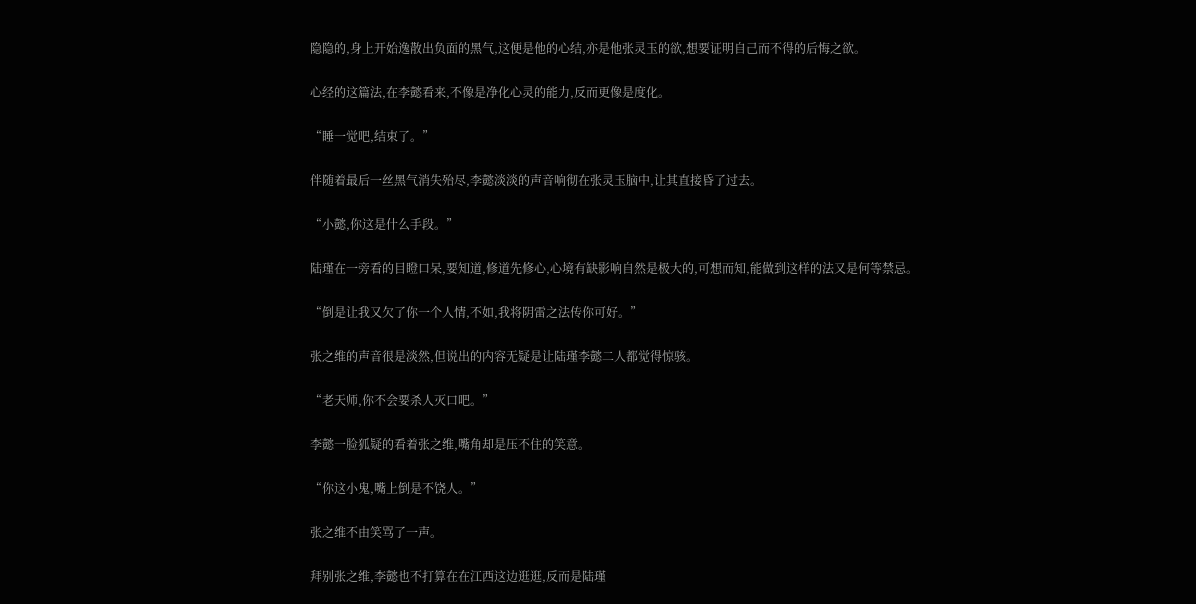隐隐的,身上开始逸散出负面的黑气,这便是他的心结,亦是他张灵玉的欲,想要证明自己而不得的后悔之欲。

心经的这篇法,在李懿看来,不像是净化心灵的能力,反而更像是度化。

“睡一觉吧,结束了。”

伴随着最后一丝黑气消失殆尽,李懿淡淡的声音响彻在张灵玉脑中,让其直接昏了过去。

“小懿,你这是什么手段。”

陆瑾在一旁看的目瞪口呆,要知道,修道先修心,心境有缺影响自然是极大的,可想而知,能做到这样的法又是何等禁忌。

“倒是让我又欠了你一个人情,不如,我将阴雷之法传你可好。”

张之维的声音很是淡然,但说出的内容无疑是让陆瑾李懿二人都觉得惊骇。

“老天师,你不会要杀人灭口吧。”

李懿一脸狐疑的看着张之维,嘴角却是压不住的笑意。

“你这小鬼,嘴上倒是不饶人。”

张之维不由笑骂了一声。

拜别张之维,李懿也不打算在在江西这边逛逛,反而是陆瑾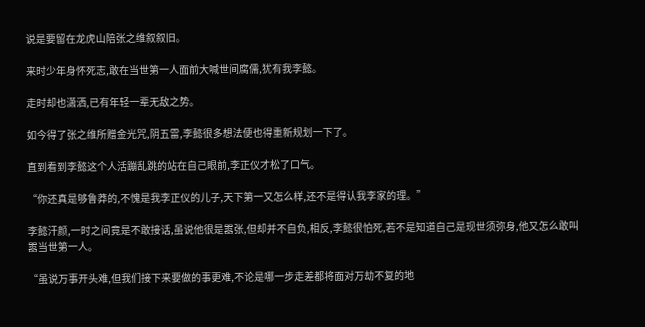说是要留在龙虎山陪张之维叙叙旧。

来时少年身怀死志,敢在当世第一人面前大喊世间腐儒,犹有我李懿。

走时却也潇洒,已有年轻一辈无敌之势。

如今得了张之维所赠金光咒,阴五雷,李懿很多想法便也得重新规划一下了。

直到看到李懿这个人活蹦乱跳的站在自己眼前,李正仪才松了口气。

“你还真是够鲁莽的,不愧是我李正仪的儿子,天下第一又怎么样,还不是得认我李家的理。”

李懿汗颜,一时之间竟是不敢接话,虽说他很是嚣张,但却并不自负,相反,李懿很怕死,若不是知道自己是现世须弥身,他又怎么敢叫嚣当世第一人。

“虽说万事开头难,但我们接下来要做的事更难,不论是哪一步走差都将面对万劫不复的地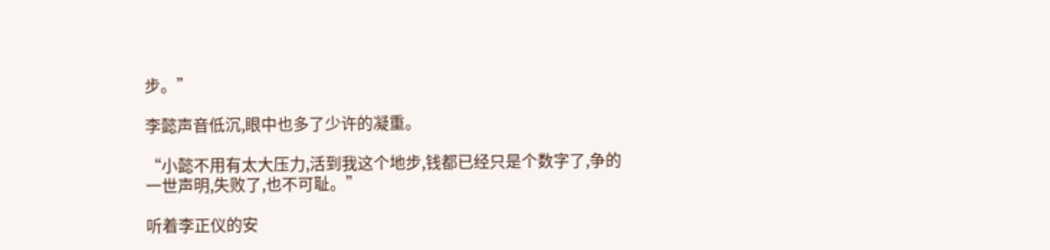步。”

李懿声音低沉,眼中也多了少许的凝重。

“小懿不用有太大压力,活到我这个地步,钱都已经只是个数字了,争的一世声明,失败了,也不可耻。”

听着李正仪的安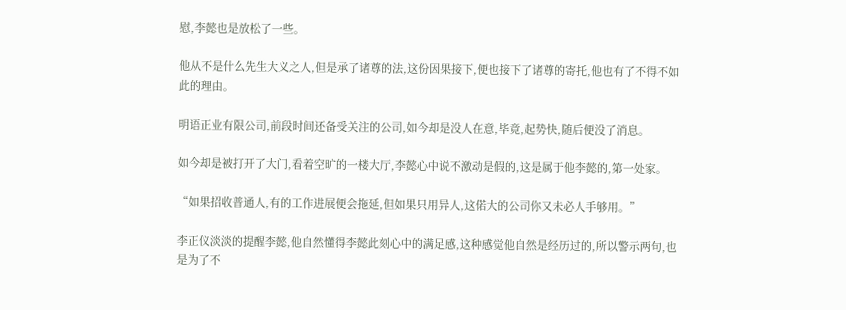慰,李懿也是放松了一些。

他从不是什么先生大义之人,但是承了诸尊的法,这份因果接下,便也接下了诸尊的寄托,他也有了不得不如此的理由。

明语正业有限公司,前段时间还备受关注的公司,如今却是没人在意,毕竟,起势快,随后便没了消息。

如今却是被打开了大门,看着空旷的一楼大厅,李懿心中说不激动是假的,这是属于他李懿的,第一处家。

“如果招收普通人,有的工作进展便会拖延,但如果只用异人,这偌大的公司你又未必人手够用。”

李正仪淡淡的提醒李懿,他自然懂得李懿此刻心中的满足感,这种感觉他自然是经历过的,所以警示两句,也是为了不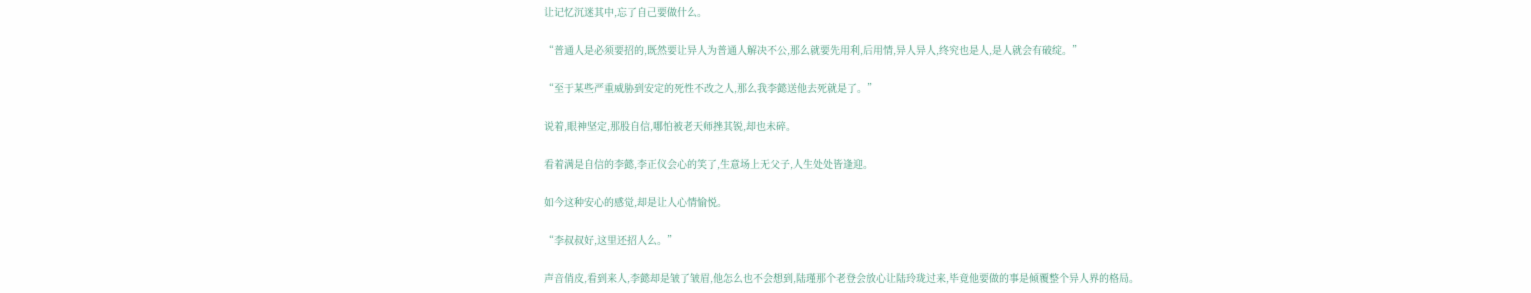让记忆沉迷其中,忘了自己要做什么。

“普通人是必须要招的,既然要让异人为普通人解决不公,那么就要先用利,后用情,异人异人,终究也是人,是人就会有破绽。”

“至于某些严重威胁到安定的死性不改之人,那么我李懿送他去死就是了。”

说着,眼神坚定,那股自信,哪怕被老天师挫其锐,却也未碎。

看着满是自信的李懿,李正仪会心的笑了,生意场上无父子,人生处处皆逢迎。

如今这种安心的感觉,却是让人心情愉悦。

“李叔叔好,这里还招人么。”

声音俏皮,看到来人,李懿却是皱了皱眉,他怎么也不会想到,陆瑾那个老登会放心让陆玲珑过来,毕竟他要做的事是倾覆整个异人界的格局。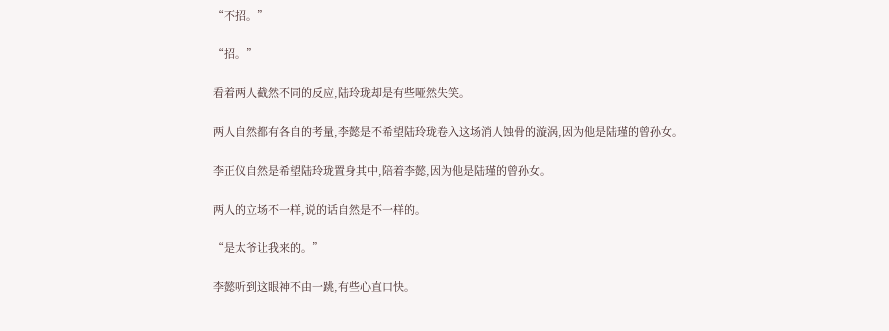“不招。”

“招。”

看着两人截然不同的反应,陆玲珑却是有些哑然失笑。

两人自然都有各自的考量,李懿是不希望陆玲珑卷入这场消人蚀骨的漩涡,因为他是陆瑾的曾孙女。

李正仪自然是希望陆玲珑置身其中,陪着李懿,因为他是陆瑾的曾孙女。

两人的立场不一样,说的话自然是不一样的。

“是太爷让我来的。”

李懿听到这眼神不由一跳,有些心直口快。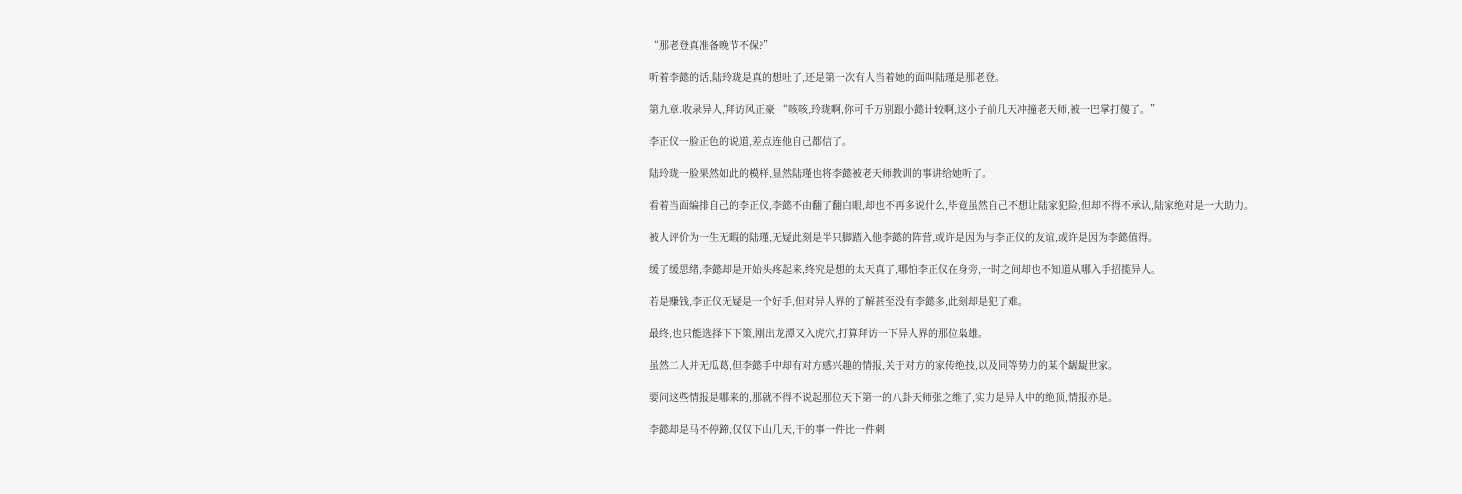“那老登真准备晚节不保?”

听着李懿的话,陆玲珑是真的想吐了,还是第一次有人当着她的面叫陆瑾是那老登。

第九章.收录异人,拜访风正豪 “咳咳,玲珑啊,你可千万别跟小懿计较啊,这小子前几天冲撞老天师,被一巴掌打傻了。”

李正仪一脸正色的说道,差点连他自己都信了。

陆玲珑一脸果然如此的模样,显然陆瑾也将李懿被老天师教训的事讲给她听了。

看着当面编排自己的李正仪,李懿不由翻了翻白眼,却也不再多说什么,毕竟虽然自己不想让陆家犯险,但却不得不承认,陆家绝对是一大助力。

被人评价为一生无暇的陆瑾,无疑此刻是半只脚踏入他李懿的阵营,或许是因为与李正仪的友谊,或许是因为李懿值得。

缓了缓思绪,李懿却是开始头疼起来,终究是想的太天真了,哪怕李正仪在身旁,一时之间却也不知道从哪入手招揽异人。

若是赚钱,李正仪无疑是一个好手,但对异人界的了解甚至没有李懿多,此刻却是犯了难。

最终,也只能选择下下策,刚出龙潭又入虎穴,打算拜访一下异人界的那位枭雄。

虽然二人并无瓜葛,但李懿手中却有对方感兴趣的情报,关于对方的家传绝技,以及同等势力的某个龌龊世家。

要问这些情报是哪来的,那就不得不说起那位天下第一的八卦天师张之维了,实力是异人中的绝顶,情报亦是。

李懿却是马不停蹄,仅仅下山几天,干的事一件比一件刺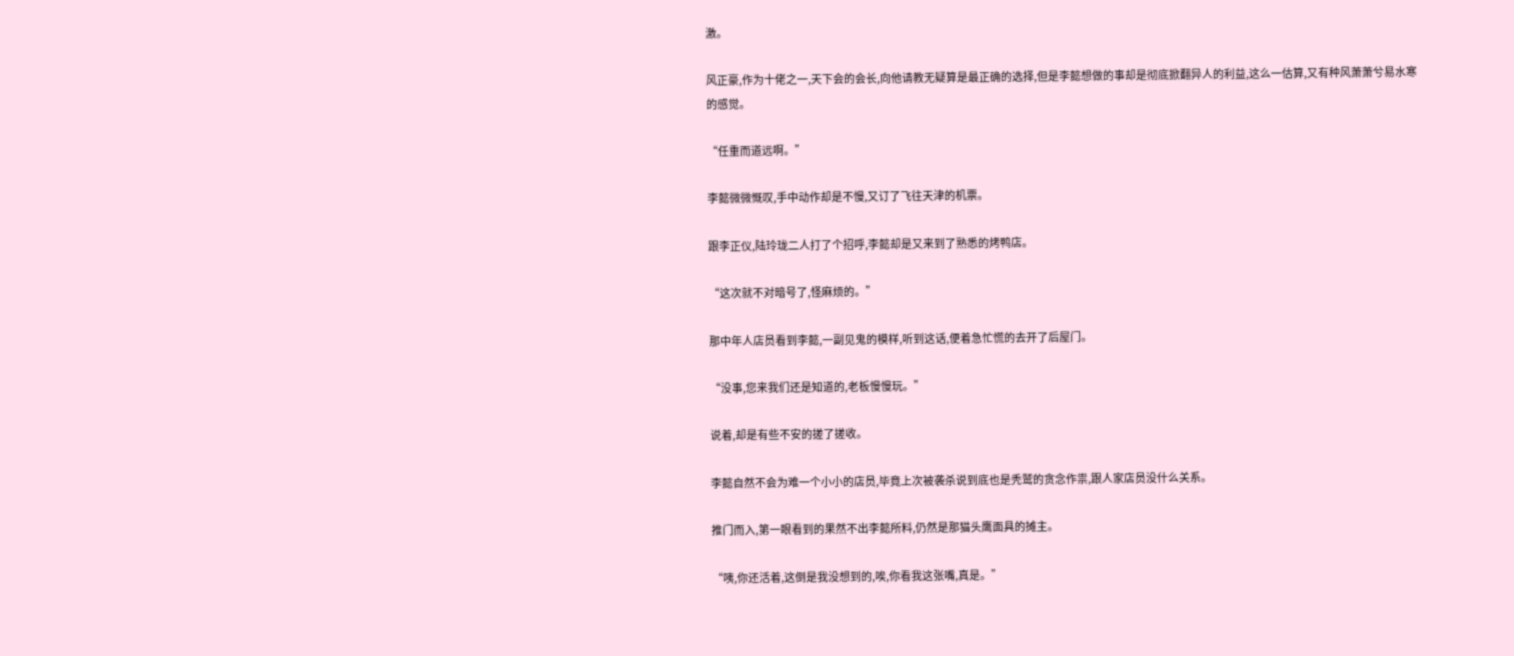激。

风正豪,作为十佬之一,天下会的会长,向他请教无疑算是最正确的选择,但是李懿想做的事却是彻底掀翻异人的利益,这么一估算,又有种风萧萧兮易水寒的感觉。

“任重而道远啊。”

李懿微微慨叹,手中动作却是不慢,又订了飞往天津的机票。

跟李正仪,陆玲珑二人打了个招呼,李懿却是又来到了熟悉的烤鸭店。

“这次就不对暗号了,怪麻烦的。”

那中年人店员看到李懿,一副见鬼的模样,听到这话,便着急忙慌的去开了后屋门。

“没事,您来我们还是知道的,老板慢慢玩。”

说着,却是有些不安的搓了搓收。

李懿自然不会为难一个小小的店员,毕竟上次被袭杀说到底也是秃鹫的贪念作祟,跟人家店员没什么关系。

推门而入,第一眼看到的果然不出李懿所料,仍然是那猫头鹰面具的摊主。

“咦,你还活着,这倒是我没想到的,唉,你看我这张嘴,真是。”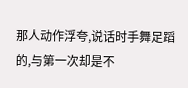那人动作浮夸,说话时手舞足蹈的,与第一次却是不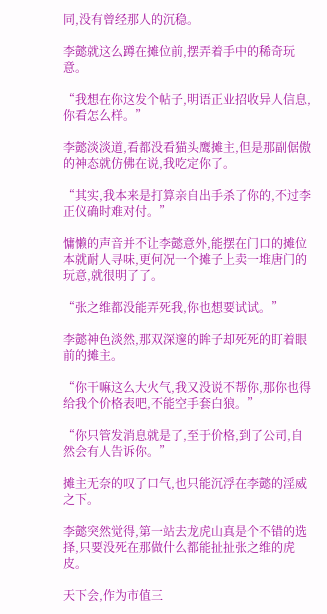同,没有曾经那人的沉稳。

李懿就这么蹲在摊位前,摆弄着手中的稀奇玩意。

“我想在你这发个帖子,明语正业招收异人信息,你看怎么样。”

李懿淡淡道,看都没看猫头鹰摊主,但是那副倨傲的神态就仿佛在说,我吃定你了。

“其实,我本来是打算亲自出手杀了你的,不过李正仪确时难对付。”

慵懒的声音并不让李懿意外,能摆在门口的摊位本就耐人寻味,更何况一个摊子上卖一堆唐门的玩意,就很明了了。

“张之维都没能弄死我,你也想要试试。”

李懿神色淡然,那双深邃的眸子却死死的盯着眼前的摊主。

“你干嘛这么大火气,我又没说不帮你,那你也得给我个价格表吧,不能空手套白狼。”

“你只管发消息就是了,至于价格,到了公司,自然会有人告诉你。”

摊主无奈的叹了口气,也只能沉浮在李懿的淫威之下。

李懿突然觉得,第一站去龙虎山真是个不错的选择,只要没死在那做什么都能扯扯张之维的虎皮。

天下会,作为市值三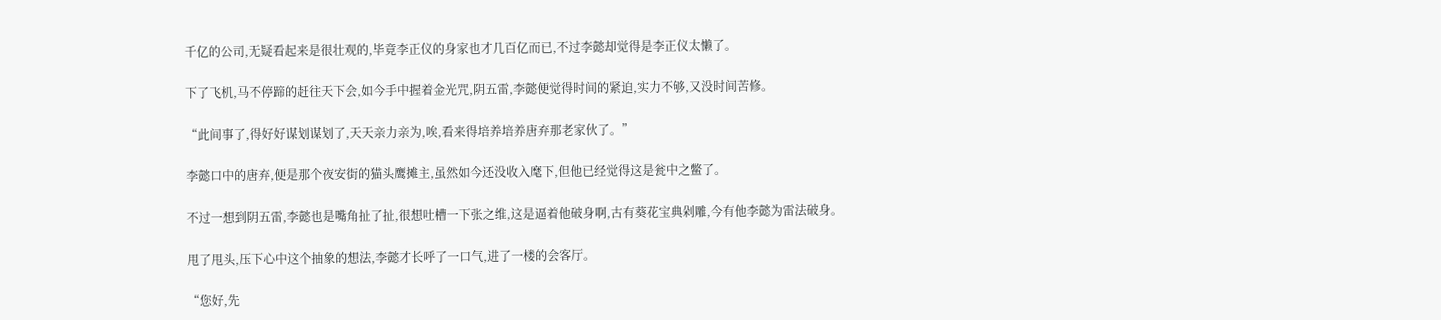千亿的公司,无疑看起来是很壮观的,毕竟李正仪的身家也才几百亿而已,不过李懿却觉得是李正仪太懒了。

下了飞机,马不停蹄的赶往天下会,如今手中握着金光咒,阴五雷,李懿便觉得时间的紧迫,实力不够,又没时间苦修。

“此间事了,得好好谋划谋划了,天天亲力亲为,唉,看来得培养培养唐弃那老家伙了。”

李懿口中的唐弃,便是那个夜安街的猫头鹰摊主,虽然如今还没收入麾下,但他已经觉得这是瓮中之鳖了。

不过一想到阴五雷,李懿也是嘴角扯了扯,很想吐槽一下张之维,这是逼着他破身啊,古有葵花宝典剁雕,今有他李懿为雷法破身。

甩了甩头,压下心中这个抽象的想法,李懿才长呼了一口气,进了一楼的会客厅。

“您好,先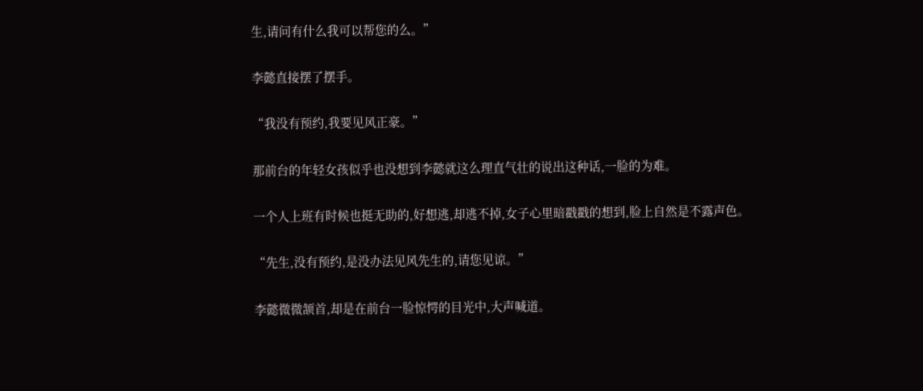生,请问有什么我可以帮您的么。”

李懿直接摆了摆手。

“我没有预约,我要见风正豪。”

那前台的年轻女孩似乎也没想到李懿就这么理直气壮的说出这种话,一脸的为难。

一个人上班有时候也挺无助的,好想逃,却逃不掉,女子心里暗戳戳的想到,脸上自然是不露声色。

“先生,没有预约,是没办法见风先生的,请您见谅。”

李懿微微颔首,却是在前台一脸惊愕的目光中,大声喊道。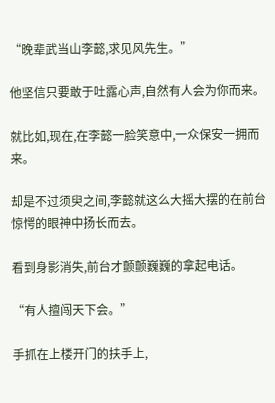“晚辈武当山李懿,求见风先生。”

他坚信只要敢于吐露心声,自然有人会为你而来。

就比如,现在,在李懿一脸笑意中,一众保安一拥而来。

却是不过须臾之间,李懿就这么大摇大摆的在前台惊愕的眼神中扬长而去。

看到身影消失,前台才颤颤巍巍的拿起电话。

“有人擅闯天下会。”

手抓在上楼开门的扶手上,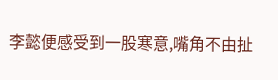李懿便感受到一股寒意,嘴角不由扯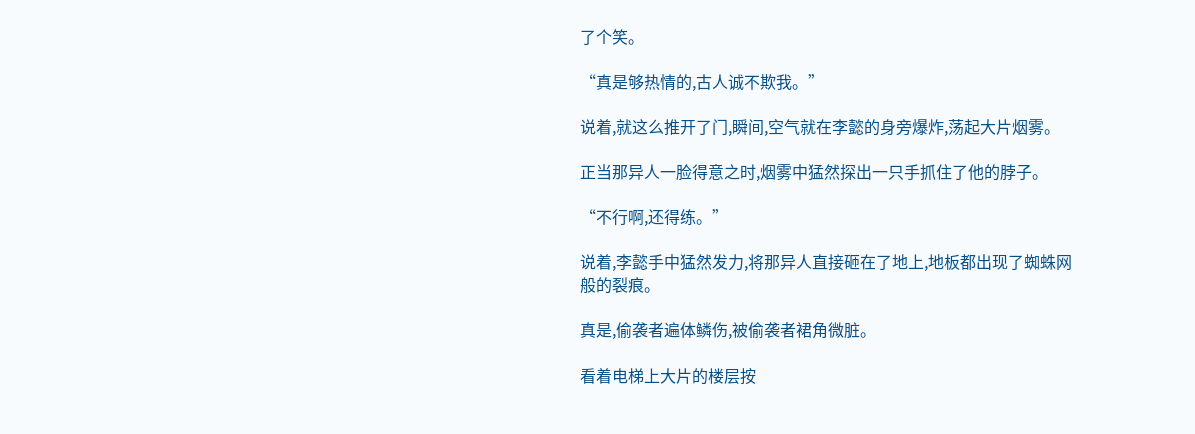了个笑。

“真是够热情的,古人诚不欺我。”

说着,就这么推开了门,瞬间,空气就在李懿的身旁爆炸,荡起大片烟雾。

正当那异人一脸得意之时,烟雾中猛然探出一只手抓住了他的脖子。

“不行啊,还得练。”

说着,李懿手中猛然发力,将那异人直接砸在了地上,地板都出现了蜘蛛网般的裂痕。

真是,偷袭者遍体鳞伤,被偷袭者裙角微脏。

看着电梯上大片的楼层按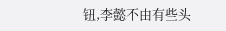钮,李懿不由有些头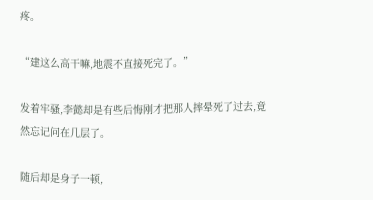疼。

“建这么高干嘛,地震不直接死完了。”

发着牢骚,李懿却是有些后悔刚才把那人摔晕死了过去,竟然忘记问在几层了。

随后却是身子一顿,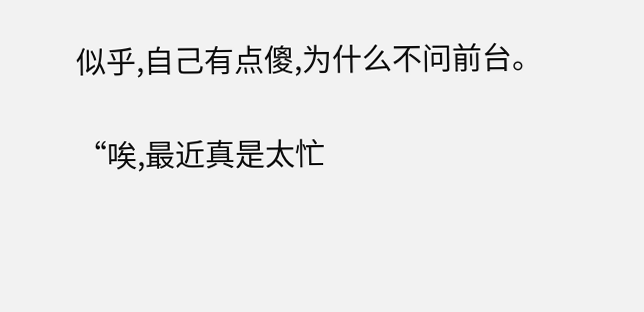似乎,自己有点傻,为什么不问前台。

“唉,最近真是太忙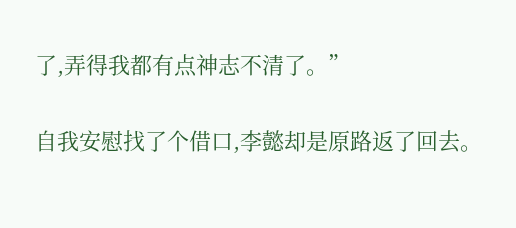了,弄得我都有点神志不清了。”

自我安慰找了个借口,李懿却是原路返了回去。